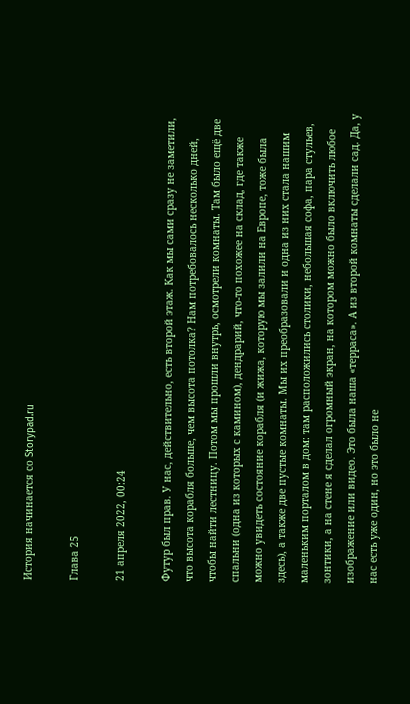История начинается со Storypad.ru

Глава 25

21 апреля 2022, 00:24

Футур был прав. У нас, действительно, есть второй этаж. Как мы сами сразу не заметили, что высота корабля больше, чем высота потолка? Нам потребовалось несколько дней, чтобы найти лестницу. Потом мы прошли внутрь, осмотрели комнаты. Там было ещё две спальни (одна из которых с камином), дендрарий, что-то похожее на склад, где также можно увидеть состояние корабля (и жижа, которую мы залили на Европе, тоже была здесь), а также две пустые комнаты. Мы их преобразовали и одна из них стала нашим маленьким порталом в дом: там расположились столики, небольшая софа, пара стульев, зонтики, а на стене я сделал огромный экран, на котором можно было включить любое изображение или видео. Это была наша «терраса». А из второй комнаты сделали сад. Да, у нас есть уже один, но это было не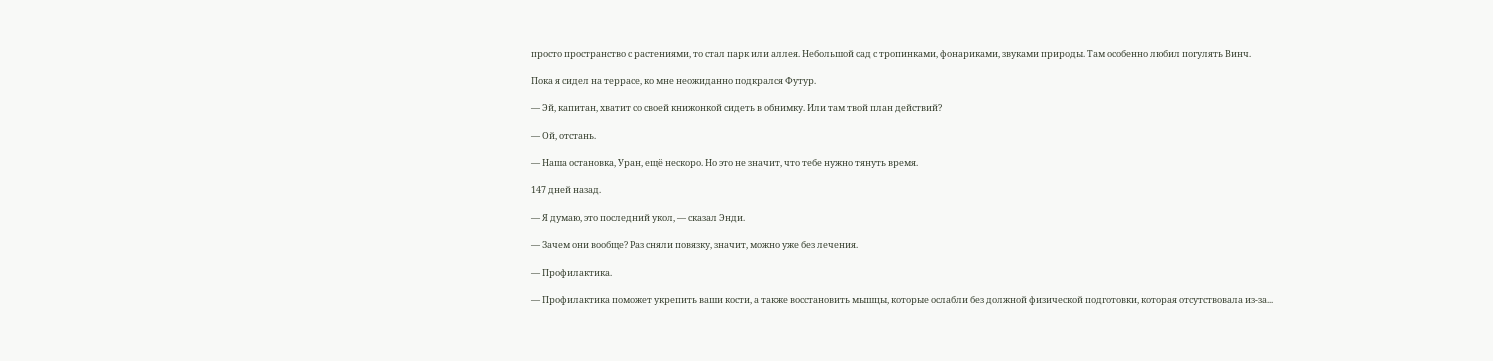просто пространство с растениями, то стал парк или аллея. Небольшой сад с тропинками, фонариками, звуками природы. Там особенно любил погулять Винч.

Пока я сидел на террасе, ко мне неожиданно подкрался Футур.

— Эй, капитан, хватит со своей книжонкой сидеть в обнимку. Или там твой план действий?

— Ой, отстань.

— Наша остановка, Уран, ещё нескоро. Но это не значит, что тебе нужно тянуть время.

147 дней назад.

— Я думаю, это последний укол, — сказал Энди.

— Зачем они вообще? Раз сняли повязку, значит, можно уже без лечения.

— Профилактика.

— Профилактика поможет укрепить ваши кости, а также восстановить мышцы, которые ослабли без должной физической подготовки, которая отсутствовала из-за...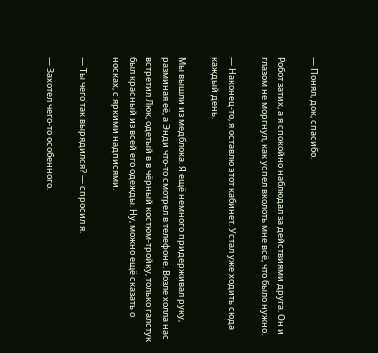— Понял, док, спасибо.

Робот затих, а я спокойно наблюдал за действиями друга. Он и глазом не моргнул, как успел вколоть мне всё, что было нужно.

— Наконец-то, я оставлю этот кабинет. Устал уже ходить сюда каждый день.

Мы вышли из медблока. Я ещё немного придерживал руку, разминая её, а Энди что-то смотрел в телефоне. Возле холла нас встретил Люк, одетый в в чёрный костюм-тройку, только галстук был красный из всей его одежды. Ну, можно ещё сказать о носках, с яркими надписями.

— Ты чего так вырядился? — спросил я.

— Захотел чего-то особенного.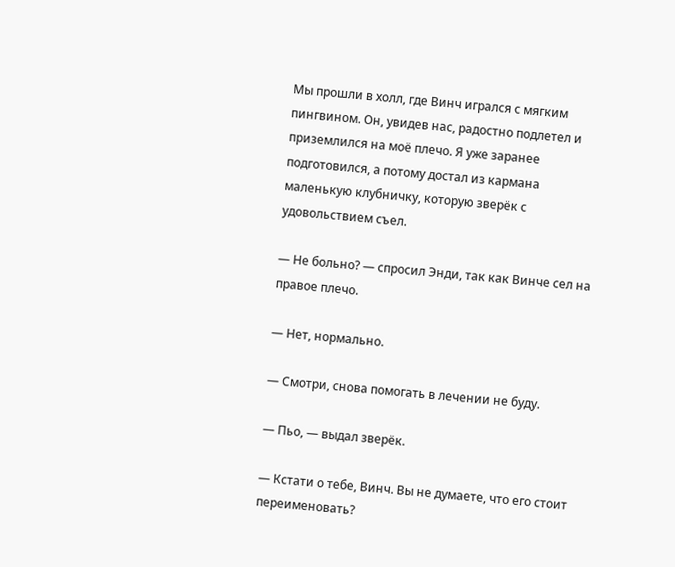Мы прошли в холл, где Винч игрался с мягким пингвином. Он, увидев нас, радостно подлетел и приземлился на моё плечо. Я уже заранее подготовился, а потому достал из кармана маленькую клубничку, которую зверёк с удовольствием съел.

— Не больно? — спросил Энди, так как Винче сел на правое плечо.

— Нет, нормально.

— Смотри, снова помогать в лечении не буду.

— Пьо, — выдал зверёк.

— Кстати о тебе, Винч. Вы не думаете, что его стоит переименовать?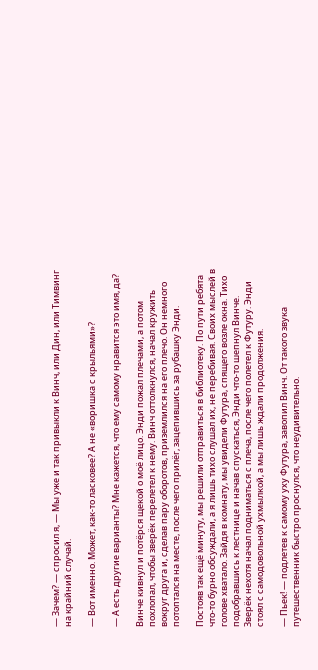— Зачем? — спросил я, — Мы уже и так привыкли к Винч, или Дин, или Тимвинг на крайний случай.

— Вот именно. Может, как-то ласковее? А не «воришка с крыльями»?

— А есть другие варианты? Мне кажется, что ему самому нравится это имя, да?

Винче кивнул и потёрся щекой о моё лицо. Энди пожал плечами, а потом похлопал, чтобы зверёк перелетел к нему. Винч оттолкнулся, начал кружить вокруг друга и, сделав пару оборотов, приземлился на его плечо. Он немного потоптался на месте, после чего прилёг, зацепившись за рубашку Энди.

Постояв так ещё минуту, мы решили отправиться в библиотеку. По пути ребята что-то бурно обсуждали, а я лишь тихо слушал их, не перебивая. Своих мыслей в голове хватало. Зайдя в комнату, мы увидели Футура, спящего возле окна. Тихо подобравшись к лестнице и начав спускаться, Энди что-то шепнул Винче. Зверёк нехотя начал подниматься с плеча, после чего полетел к Футуру. Энди стоял с самодовольной ухмылкой, а мы лишь ждали продолжения.

— Пьек! — подлетев к самому уху Футура, завопил Винч. От такого звука путешественник быстро проснулся, что неудивительно.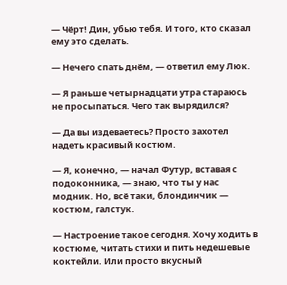— Чёрт! Дин, убью тебя. И того, кто сказал ему это сделать.

— Нечего спать днём, — ответил ему Люк.

— Я раньше четырнадцати утра стараюсь не просыпаться. Чего так вырядился?

— Да вы издеваетесь? Просто захотел надеть красивый костюм.

— Я, конечно, — начал Футур, вставая с подоконника, — знаю, что ты у нас модник. Но, всё таки, блондинчик — костюм, галстук.

— Настроение такое сегодня. Хочу ходить в костюме, читать стихи и пить недешевые коктейли. Или просто вкусный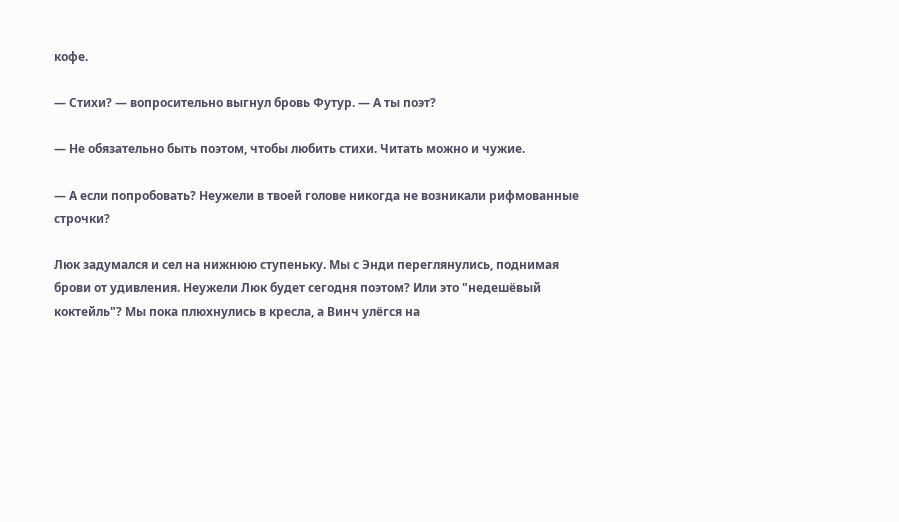кофе.

— Стихи? — вопросительно выгнул бровь Футур. — А ты поэт?

— Не обязательно быть поэтом, чтобы любить стихи. Читать можно и чужие.

— А если попробовать? Неужели в твоей голове никогда не возникали рифмованные строчки?

Люк задумался и сел на нижнюю ступеньку. Мы с Энди переглянулись, поднимая брови от удивления. Неужели Люк будет сегодня поэтом? Или это "недешёвый коктейль"? Мы пока плюхнулись в кресла, а Винч улёгся на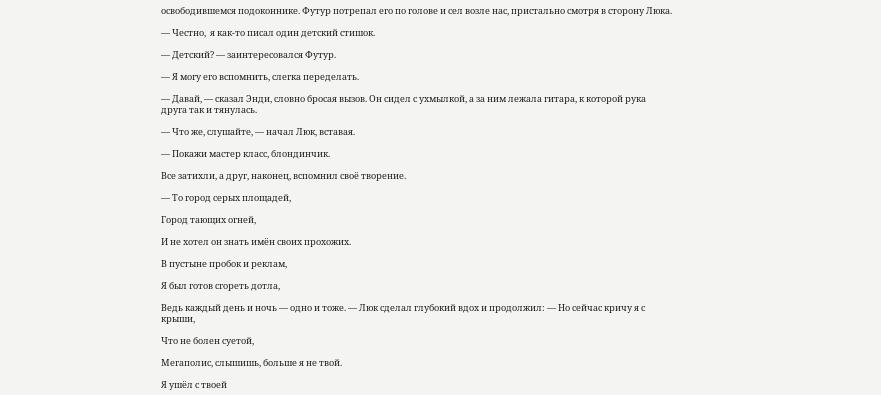освободившемся подоконнике. Футур потрепал его по голове и сел возле нас, пристально смотря в сторону Люка.

— Честно,  я как-то писал один детский стишок.

— Детский? — заинтересовался Футур.

— Я могу его вспомнить, слегка переделать.

— Давай, — сказал Энди, словно бросая вызов. Он сидел с ухмылкой, а за ним лежала гитара, к которой рука друга так и тянулась.

— Что же, слушайте, — начал Люк, вставая.

— Покажи мастер класс, блондинчик.

Все затихли, а друг, наконец, вспомнил своё творение.

— То город серых площадей,

Город тающих огней,

И не хотел он знать имён своих прохожих.

В пустыне пробок и реклам,

Я был готов сгореть дотла,

Ведь каждый день и ночь — одно и тоже. — Люк сделал глубокий вдох и продолжил: — Но сейчас кричу я с крыши,

Что не болен суетой,

Мегаполис, слышишь, больше я не твой.

Я ушёл с твоей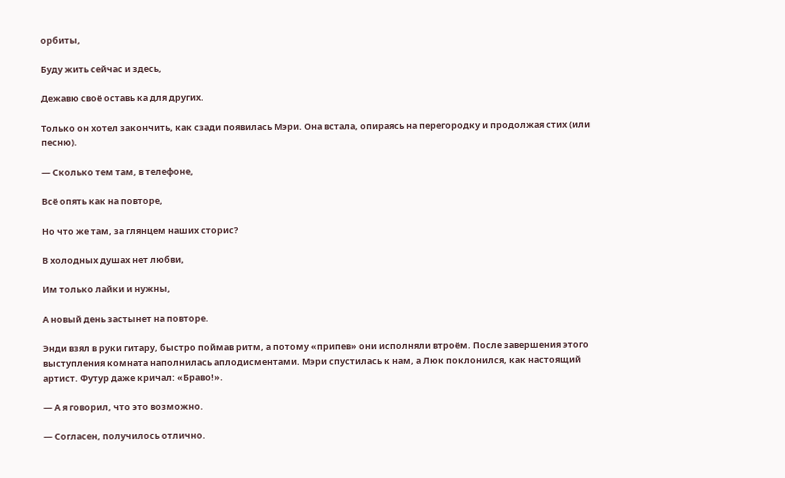орбиты,

Буду жить сейчас и здесь,

Дежавю своё оставь ка для других.

Только он хотел закончить, как сзади появилась Мэри. Она встала, опираясь на перегородку и продолжая стих (или песню).

— Сколько тем там, в телефоне,

Всё опять как на повторе,

Но что же там, за глянцем наших сторис?

В холодных душах нет любви,

Им только лайки и нужны,

А новый день застынет на повторе.

Энди взял в руки гитару, быстро поймав ритм, а потому «припев» они исполняли втроём. После завершения этого выступления комната наполнилась аплодисментами. Мэри спустилась к нам, а Люк поклонился, как настоящий артист. Футур даже кричал: «Браво!».

— А я говорил, что это возможно.

— Согласен, получилось отлично.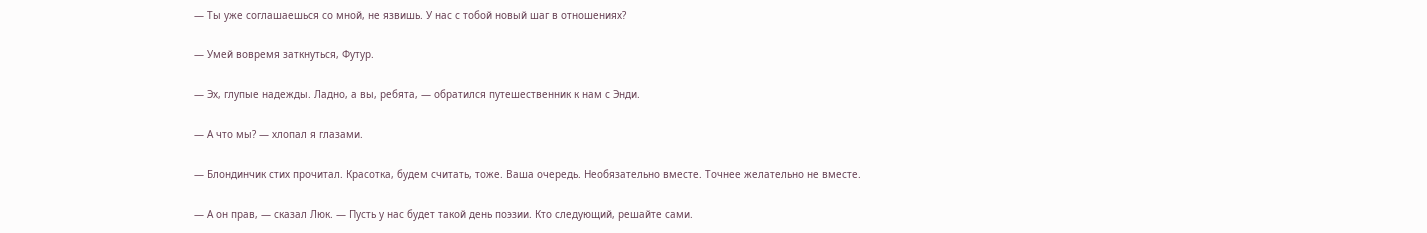— Ты уже соглашаешься со мной, не язвишь. У нас с тобой новый шаг в отношениях?

— Умей вовремя заткнуться, Футур.

— Эх, глупые надежды. Ладно, а вы, ребята, — обратился путешественник к нам с Энди.

— А что мы? — хлопал я глазами.

— Блондинчик стих прочитал. Красотка, будем считать, тоже. Ваша очередь. Необязательно вместе. Точнее желательно не вместе.

— А он прав, — сказал Люк. — Пусть у нас будет такой день поэзии. Кто следующий, решайте сами.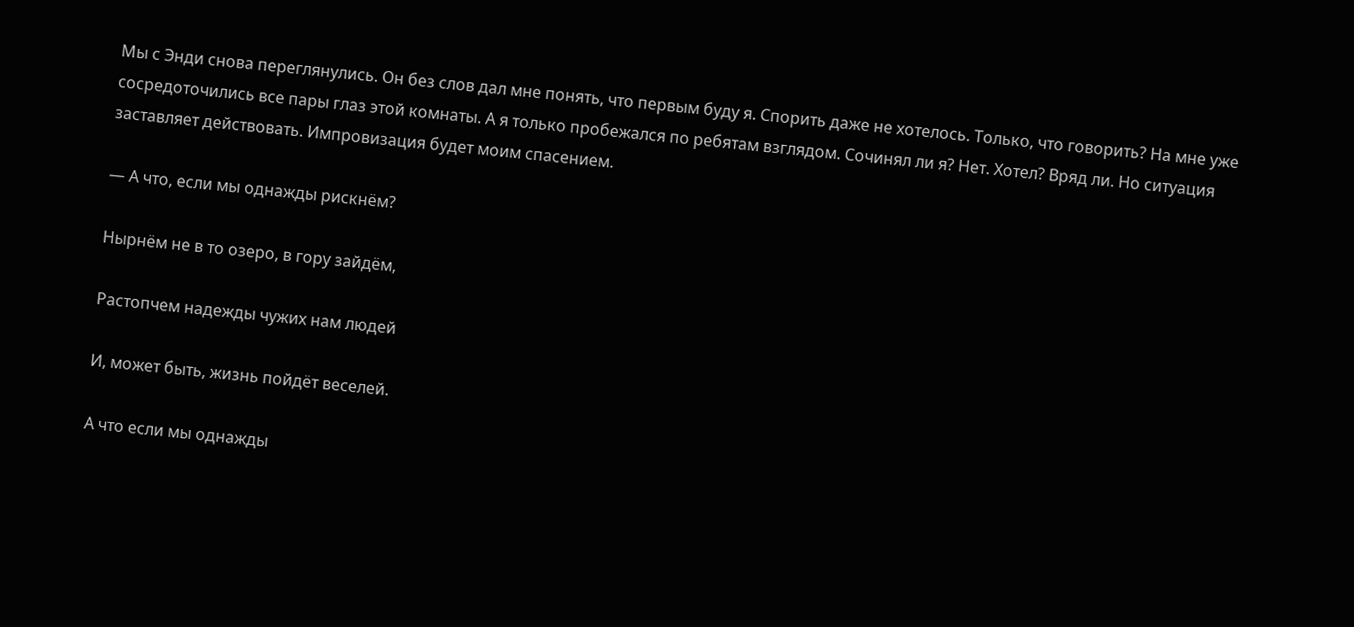Мы с Энди снова переглянулись. Он без слов дал мне понять, что первым буду я. Спорить даже не хотелось. Только, что говорить? На мне уже сосредоточились все пары глаз этой комнаты. А я только пробежался по ребятам взглядом. Сочинял ли я? Нет. Хотел? Вряд ли. Но ситуация заставляет действовать. Импровизация будет моим спасением.

— А что, если мы однажды рискнём?

Нырнём не в то озеро, в гору зайдём,

Растопчем надежды чужих нам людей

И, может быть, жизнь пойдёт веселей.

А что если мы однажды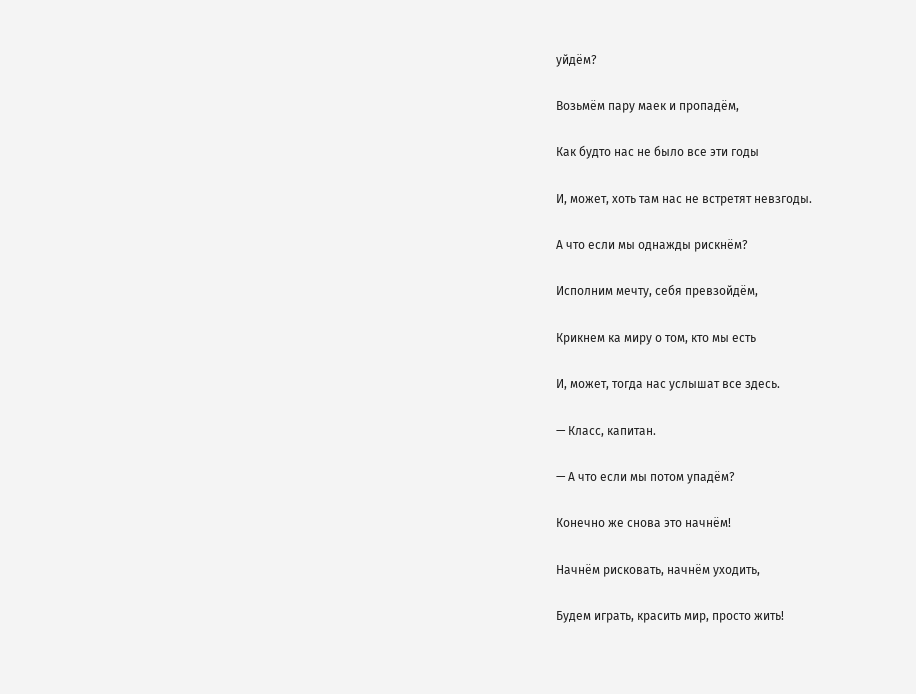уйдём?

Возьмём пару маек и пропадём,

Как будто нас не было все эти годы

И, может, хоть там нас не встретят невзгоды.

А что если мы однажды рискнём?

Исполним мечту, себя превзойдём,

Крикнем ка миру о том, кто мы есть

И, может, тогда нас услышат все здесь.

— Класс, капитан.

— А что если мы потом упадём?

Конечно же снова это начнём!

Начнём рисковать, начнём уходить,

Будем играть, красить мир, просто жить!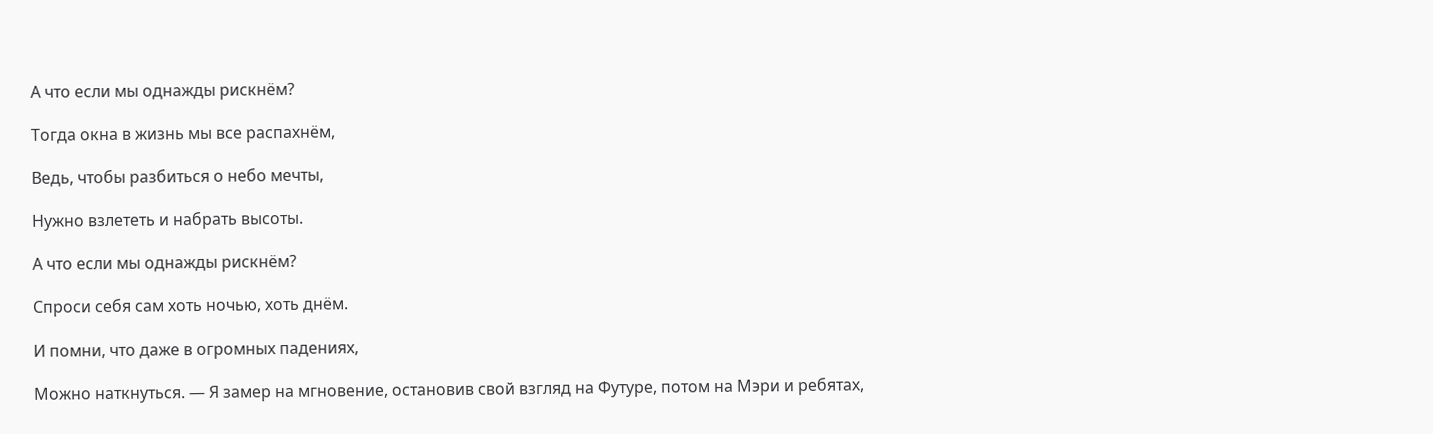А что если мы однажды рискнём?

Тогда окна в жизнь мы все распахнём,

Ведь, чтобы разбиться о небо мечты,

Нужно взлететь и набрать высоты.

А что если мы однажды рискнём?

Спроси себя сам хоть ночью, хоть днём.

И помни, что даже в огромных падениях,

Можно наткнуться. — Я замер на мгновение, остановив свой взгляд на Футуре, потом на Мэри и ребятах,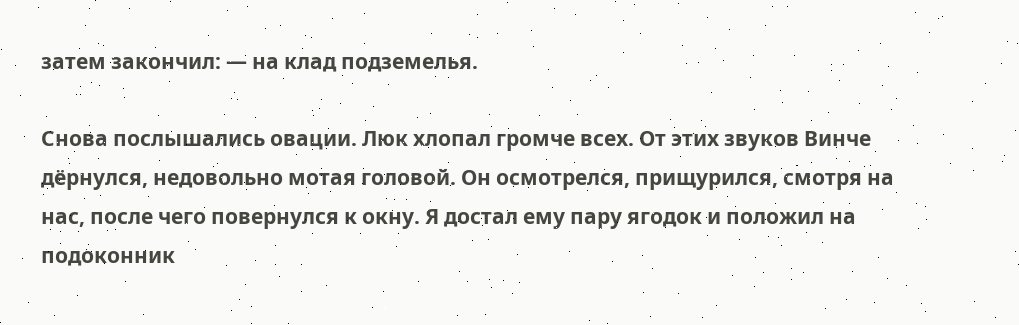затем закончил: — на клад подземелья.

Снова послышались овации. Люк хлопал громче всех. От этих звуков Винче дёрнулся, недовольно мотая головой. Он осмотрелся, прищурился, смотря на нас, после чего повернулся к окну. Я достал ему пару ягодок и положил на подоконник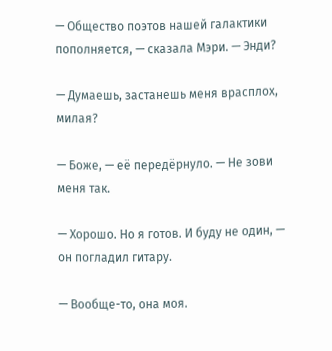— Общество поэтов нашей галактики пополняется, — сказала Мэри. — Энди?

— Думаешь, застанешь меня врасплох, милая?

— Боже, — её передёрнуло. — Не зови меня так.

— Хорошо. Но я готов. И буду не один, — он погладил гитару.

— Вообще-то, она моя.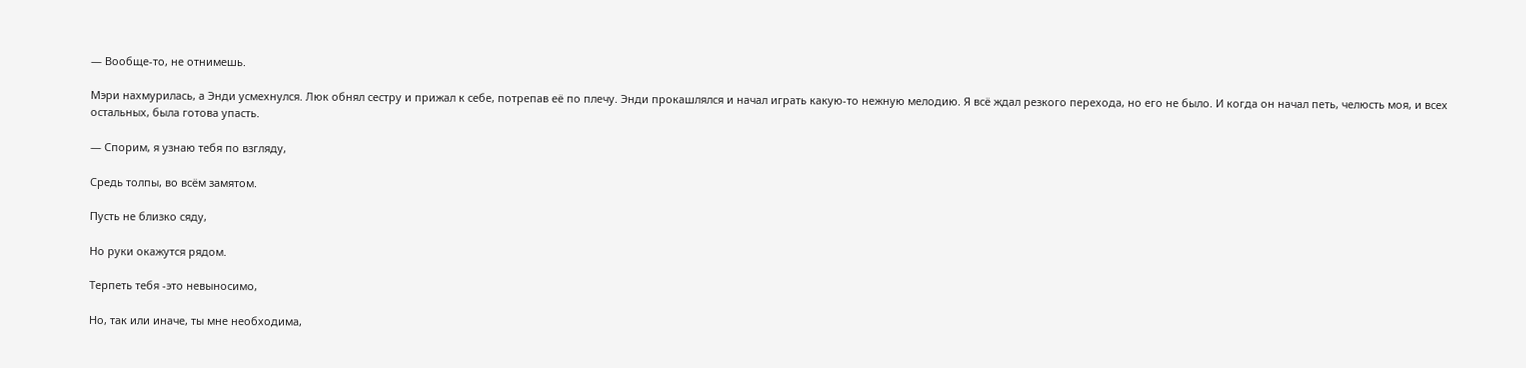— Вообще-то, не отнимешь.

Мэри нахмурилась, а Энди усмехнулся. Люк обнял сестру и прижал к себе, потрепав её по плечу. Энди прокашлялся и начал играть какую-то нежную мелодию. Я всё ждал резкого перехода, но его не было. И когда он начал петь, челюсть моя, и всех остальных, была готова упасть.

— Спорим, я узнаю тебя по взгляду,

Средь толпы, во всём замятом.

Пусть не близко сяду,

Но руки окажутся рядом.

Терпеть тебя -это невыносимо,

Но, так или иначе, ты мне необходима,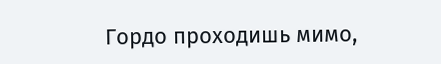Гордо проходишь мимо,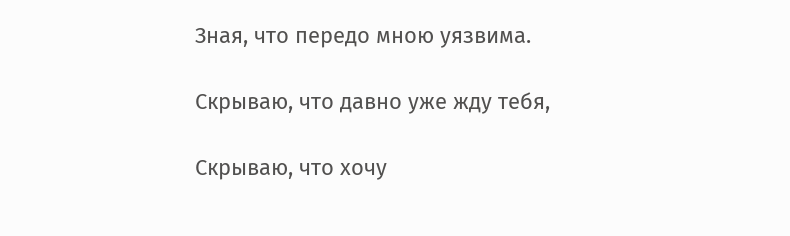Зная, что передо мною уязвима.

Скрываю, что давно уже жду тебя,

Скрываю, что хочу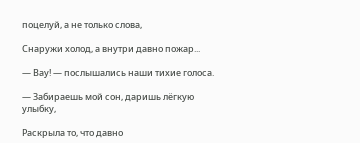поцелуй, а не только слова,

Снаружи холод, а внутри давно пожар...

— Вау! — послышались наши тихие голоса.

— Забираешь мой сон, даришь лёгкую улыбку,

Раскрыла то, что давно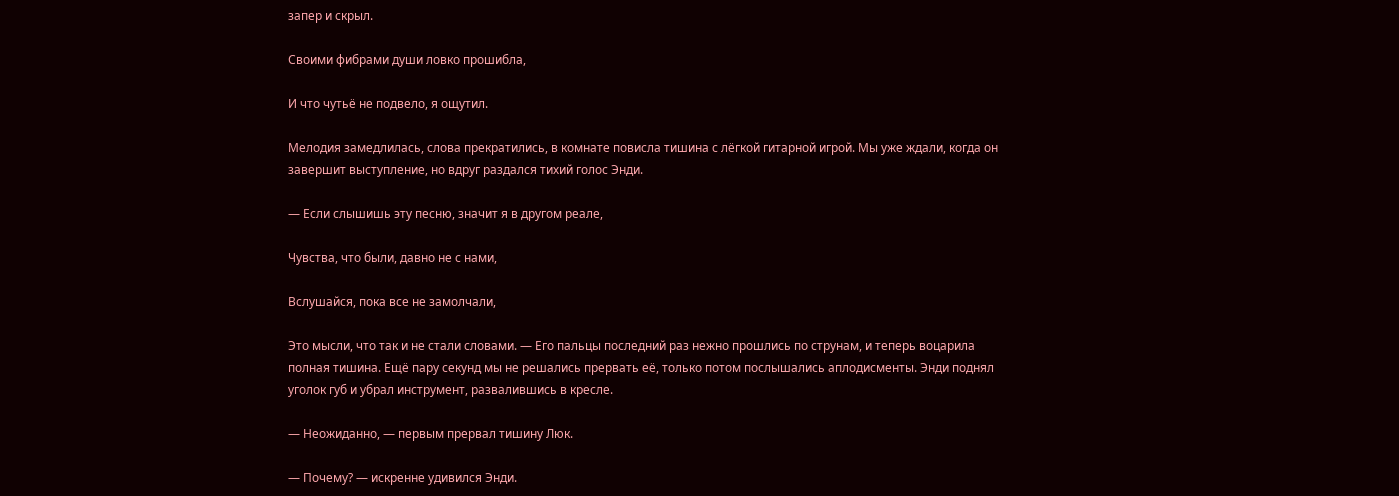запер и скрыл.

Своими фибрами души ловко прошибла,

И что чутьё не подвело, я ощутил.

Мелодия замедлилась, слова прекратились, в комнате повисла тишина с лёгкой гитарной игрой. Мы уже ждали, когда он завершит выступление, но вдруг раздался тихий голос Энди.

— Если слышишь эту песню, значит я в другом реале,

Чувства, что были, давно не с нами,

Вслушайся, пока все не замолчали,

Это мысли, что так и не стали словами. — Его пальцы последний раз нежно прошлись по струнам, и теперь воцарила полная тишина. Ещё пару секунд мы не решались прервать её, только потом послышались аплодисменты. Энди поднял уголок губ и убрал инструмент, развалившись в кресле.

— Неожиданно, — первым прервал тишину Люк.

— Почему? — искренне удивился Энди.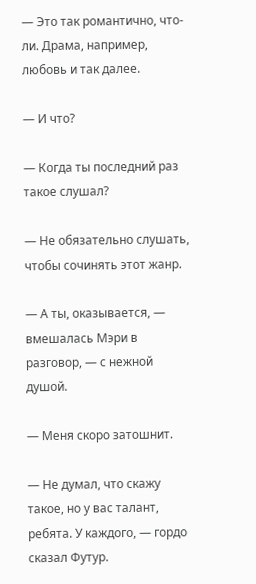— Это так романтично, что-ли. Драма, например, любовь и так далее.

— И что?

— Когда ты последний раз такое слушал?

— Не обязательно слушать, чтобы сочинять этот жанр.

— А ты, оказывается, — вмешалась Мэри в разговор, — с нежной душой.

— Меня скоро затошнит.

— Не думал, что скажу такое, но у вас талант, ребята. У каждого, — гордо сказал Футур.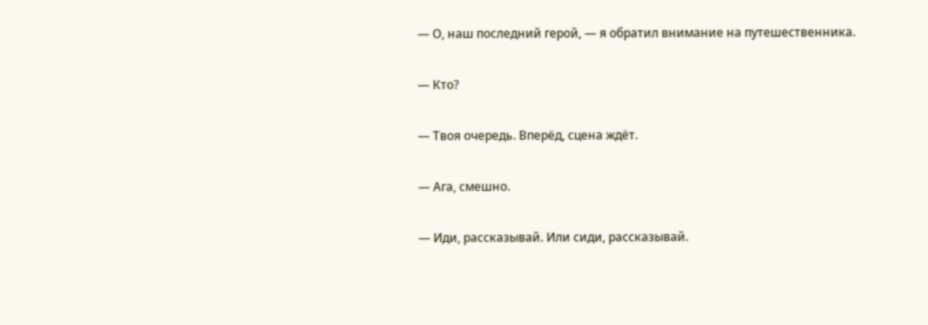— О, наш последний герой, — я обратил внимание на путешественника.

— Кто?

— Твоя очередь. Вперёд, сцена ждёт.

— Ага, смешно.

— Иди, рассказывай. Или сиди, рассказывай.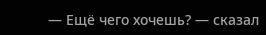— Ещё чего хочешь? — сказал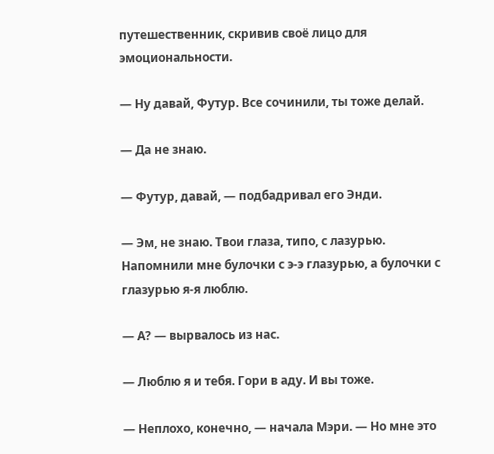путешественник, скривив своё лицо для эмоциональности.

— Ну давай, Футур. Все сочинили, ты тоже делай.

— Да не знаю.

— Футур, давай, — подбадривал его Энди.

— Эм, не знаю. Твои глаза, типо, с лазурью. Напомнили мне булочки с э-э глазурью, а булочки с глазурью я-я люблю.

— А? — вырвалось из нас.

— Люблю я и тебя. Гори в аду. И вы тоже.

— Неплохо, конечно, — начала Мэри. — Но мне это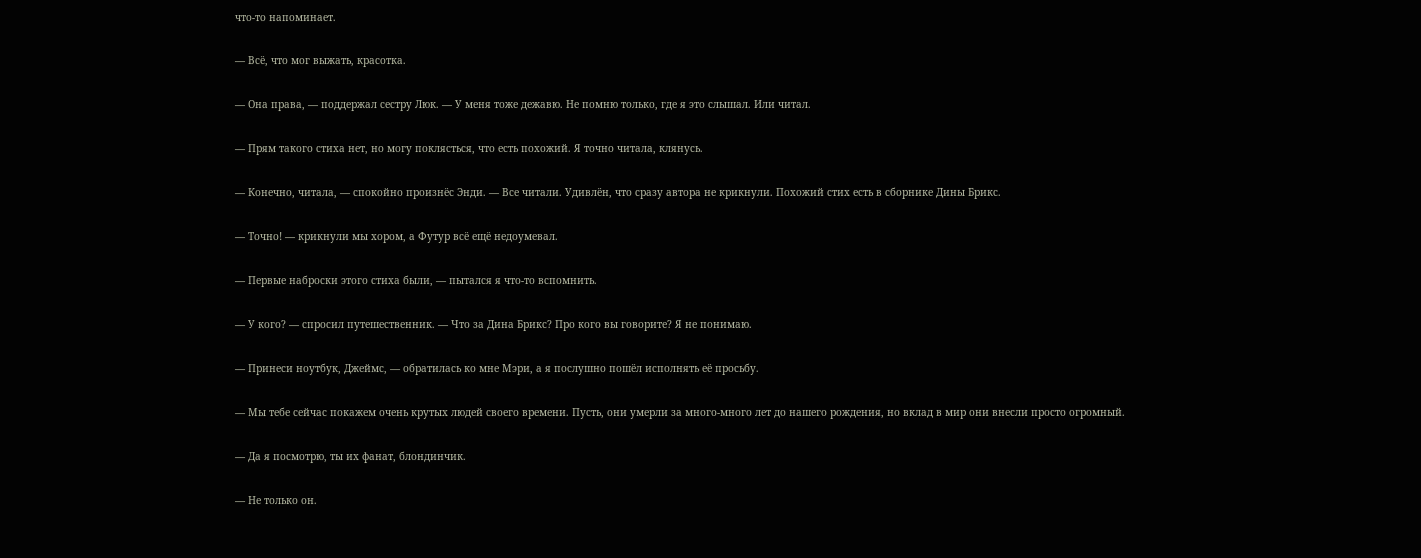что-то напоминает.

— Всё, что мог выжать, красотка.

— Она права, — поддержал сестру Люк. — У меня тоже дежавю. Не помню только, где я это слышал. Или читал.

— Прям такого стиха нет, но могу поклясться, что есть похожий. Я точно читала, клянусь.

— Конечно, читала, — спокойно произнёс Энди. — Все читали. Удивлён, что сразу автора не крикнули. Похожий стих есть в сборнике Дины Брикс.

— Точно! — крикнули мы хором, а Футур всё ещё недоумевал.

— Первые наброски этого стиха были, — пытался я что-то вспомнить.

— У кого? — спросил путешественник. — Что за Дина Брикс? Про кого вы говорите? Я не понимаю.

— Принеси ноутбук, Джеймс, — обратилась ко мне Мэри, а я послушно пошёл исполнять её просьбу.

— Мы тебе сейчас покажем очень крутых людей своего времени. Пусть, они умерли за много-много лет до нашего рождения, но вклад в мир они внесли просто огромный.

— Да я посмотрю, ты их фанат, блондинчик.

— Не только он.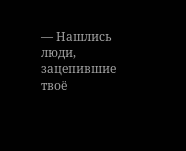— Нашлись люди, зацепившие твоё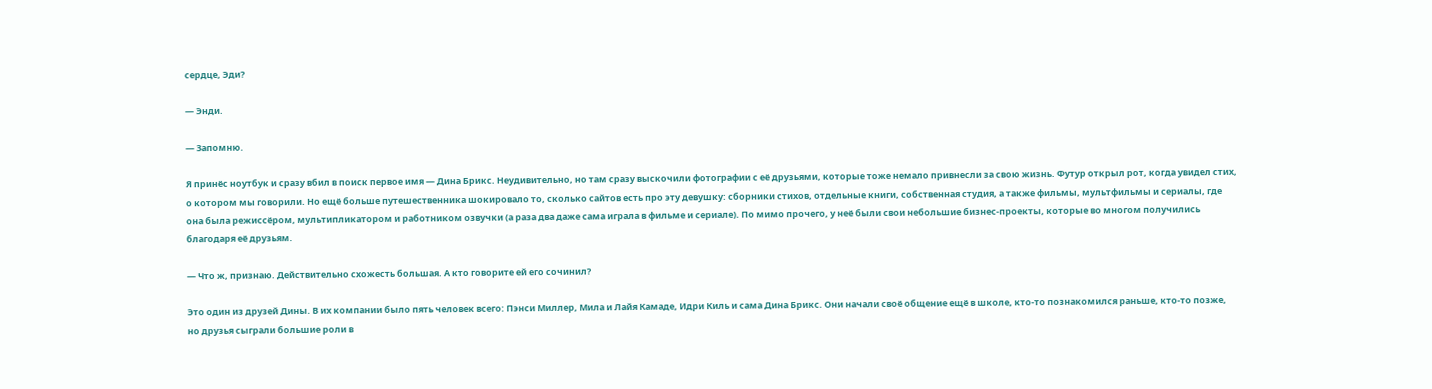сердце, Эди?

— Энди.

— Запомню.

Я принёс ноутбук и сразу вбил в поиск первое имя — Дина Брикс. Неудивительно, но там сразу выскочили фотографии с её друзьями, которые тоже немало привнесли за свою жизнь. Футур открыл рот, когда увидел стих, о котором мы говорили. Но ещё больше путешественника шокировало то, сколько сайтов есть про эту девушку: сборники стихов, отдельные книги, собственная студия, а также фильмы, мультфильмы и сериалы, где она была режиссёром, мультипликатором и работником озвучки (а раза два даже сама играла в фильме и сериале). По мимо прочего, у неё были свои небольшие бизнес-проекты, которые во многом получились благодаря её друзьям.

— Что ж, признаю. Действительно схожесть большая. А кто говорите ей его сочинил?

Это один из друзей Дины. В их компании было пять человек всего: Пэнси Миллер, Мила и Лайя Камаде, Идри Киль и сама Дина Брикс. Они начали своё общение ещё в школе, кто-то познакомился раньше, кто-то позже, но друзья сыграли большие роли в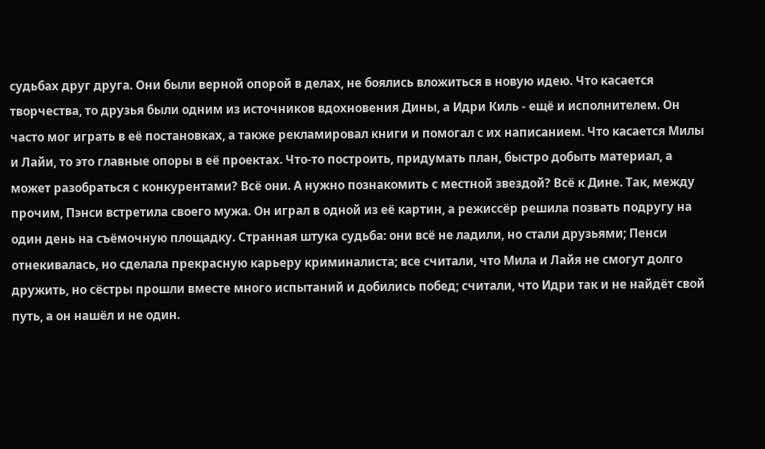судьбах друг друга. Они были верной опорой в делах, не боялись вложиться в новую идею. Что касается творчества, то друзья были одним из источников вдохновения Дины, а Идри Киль - ещё и исполнителем. Он часто мог играть в её постановках, а также рекламировал книги и помогал с их написанием. Что касается Милы и Лайи, то это главные опоры в её проектах. Что-то построить, придумать план, быстро добыть материал, а может разобраться с конкурентами? Всё они. А нужно познакомить с местной звездой? Всё к Дине. Так, между прочим, Пэнси встретила своего мужа. Он играл в одной из её картин, а режиссёр решила позвать подругу на один день на съёмочную площадку. Странная штука судьба: они всё не ладили, но стали друзьями; Пенси отнекивалась, но сделала прекрасную карьеру криминалиста; все считали, что Мила и Лайя не смогут долго дружить, но сёстры прошли вместе много испытаний и добились побед; считали, что Идри так и не найдёт свой путь, а он нашёл и не один.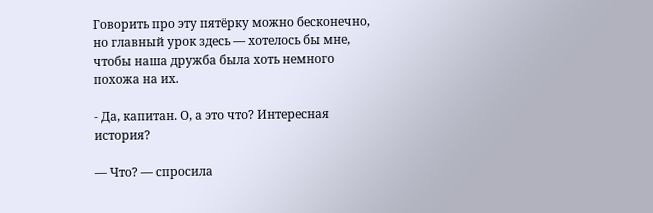Говорить про эту пятёрку можно бесконечно, но главный урок здесь — хотелось бы мне, чтобы наша дружба была хоть немного похожа на их.

- Да, капитан. О, а это что? Интересная история?

— Что? — спросила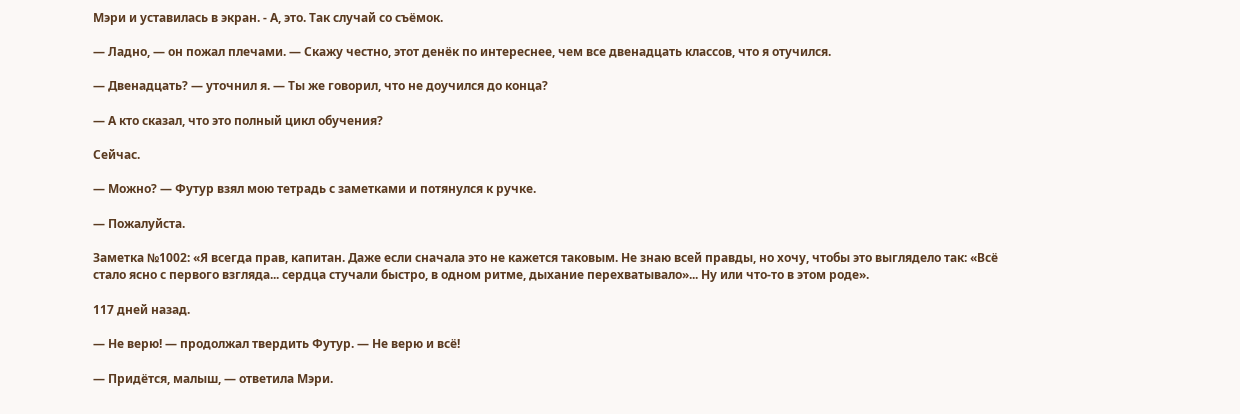Мэри и уставилась в экран. - А, это. Так случай со съёмок.

— Ладно, — он пожал плечами. — Скажу честно, этот денёк по интереснее, чем все двенадцать классов, что я отучился.

— Двенадцать? — уточнил я. — Ты же говорил, что не доучился до конца?

— А кто сказал, что это полный цикл обучения?

Сейчас.

— Можно? — Футур взял мою тетрадь с заметками и потянулся к ручке.

— Пожалуйста.

Заметка №1002: «Я всегда прав, капитан. Даже если сначала это не кажется таковым. Не знаю всей правды, но хочу, чтобы это выглядело так: «Всё стало ясно с первого взгляда... сердца стучали быстро, в одном ритме, дыхание перехватывало»... Ну или что-то в этом роде».

117 дней назад.

— Не верю! — продолжал твердить Футур. — Не верю и всё!

— Придётся, малыш, — ответила Мэри.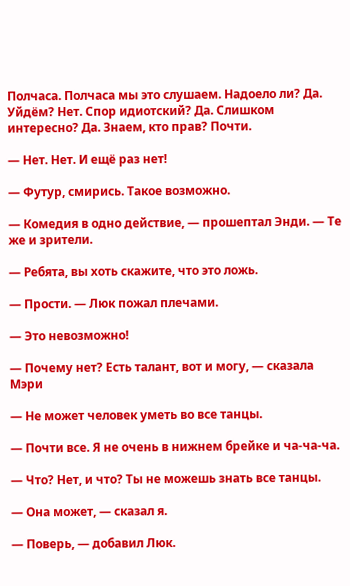Полчаса. Полчаса мы это слушаем. Надоело ли? Да. Уйдём? Нет. Спор идиотский? Да. Слишком интересно? Да. Знаем, кто прав? Почти.

— Нет. Нет. И ещё раз нет!

— Футур, смирись. Такое возможно.

— Комедия в одно действие, — прошептал Энди. — Те же и зрители.

— Ребята, вы хоть скажите, что это ложь.

— Прости. — Люк пожал плечами.

— Это невозможно!

— Почему нет? Есть талант, вот и могу, — сказала Мэри

— Не может человек уметь во все танцы.

— Почти все. Я не очень в нижнем брейке и ча-ча-ча.

— Что? Нет, и что? Ты не можешь знать все танцы.

— Она может, — сказал я.

— Поверь, — добавил Люк.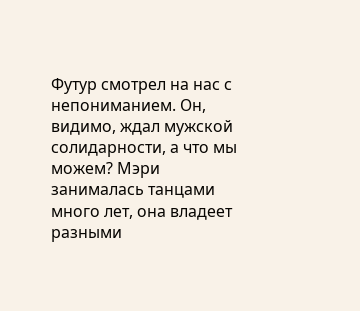Футур смотрел на нас с непониманием. Он, видимо, ждал мужской солидарности, а что мы можем? Мэри занималась танцами много лет, она владеет разными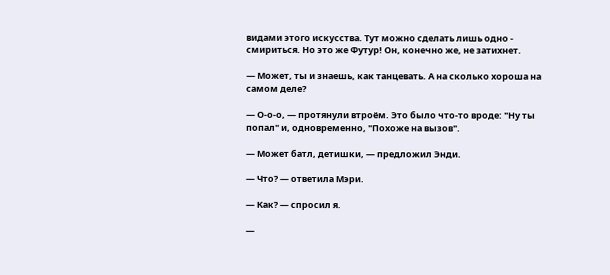видами этого искусства. Тут можно сделать лишь одно - смириться. Но это же Футур! Он, конечно же, не затихнет.

— Может, ты и знаешь, как танцевать. А на сколько хороша на самом деле?

— О-о-о, — протянули втроём. Это было что-то вроде: "Ну ты попал" и, одновременно, "Похоже на вызов".

— Может батл, детишки, — предложил Энди.

— Что? — ответила Мэри.

— Как? — спросил я.

—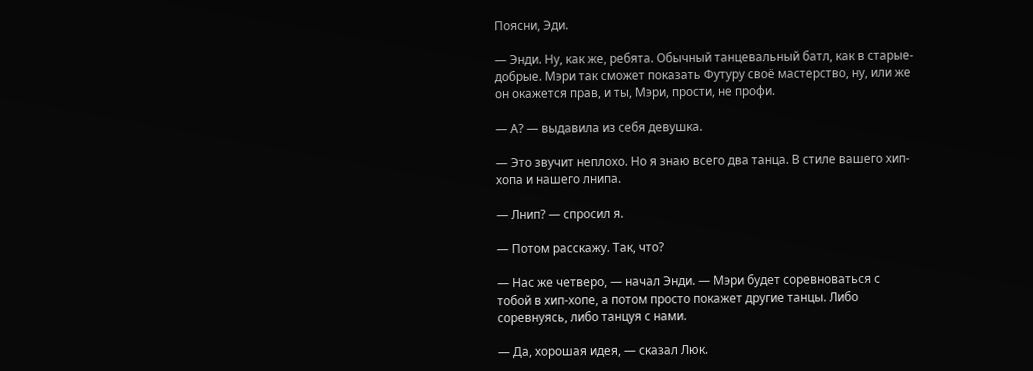Поясни, Эди.

— Энди. Ну, как же, ребята. Обычный танцевальный батл, как в старые-добрые. Мэри так сможет показать Футуру своё мастерство, ну, или же он окажется прав, и ты, Мэри, прости, не профи.

— А? — выдавила из себя девушка.

— Это звучит неплохо. Но я знаю всего два танца. В стиле вашего хип-хопа и нашего лнипа.

— Лнип? — спросил я.

— Потом расскажу. Так, что?

— Нас же четверо, — начал Энди. — Мэри будет соревноваться с тобой в хип-хопе, а потом просто покажет другие танцы. Либо соревнуясь, либо танцуя с нами.

— Да, хорошая идея, — сказал Люк.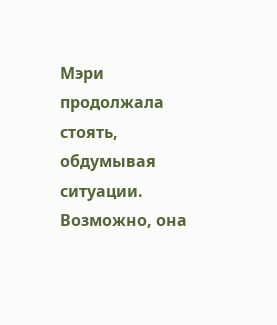Мэри продолжала стоять, обдумывая ситуации. Возможно, она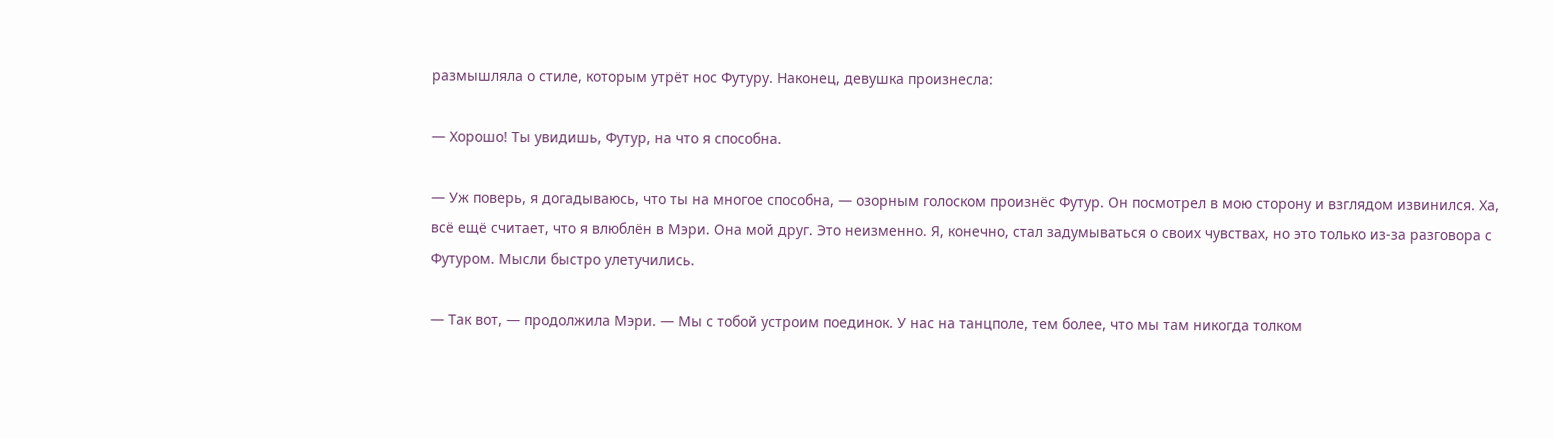размышляла о стиле, которым утрёт нос Футуру. Наконец, девушка произнесла:

— Хорошо! Ты увидишь, Футур, на что я способна.

— Уж поверь, я догадываюсь, что ты на многое способна, — озорным голоском произнёс Футур. Он посмотрел в мою сторону и взглядом извинился. Ха, всё ещё считает, что я влюблён в Мэри. Она мой друг. Это неизменно. Я, конечно, стал задумываться о своих чувствах, но это только из-за разговора с Футуром. Мысли быстро улетучились.

— Так вот, — продолжила Мэри. — Мы с тобой устроим поединок. У нас на танцполе, тем более, что мы там никогда толком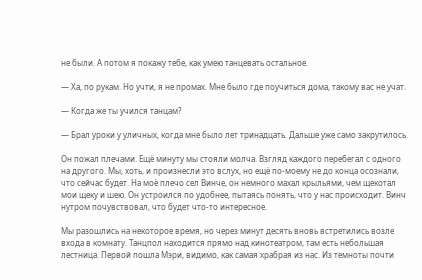не были. А потом я покажу тебе, как умею танцевать остальное.

— Ха, по рукам. Но учти, я не промах. Мне было где поучиться дома, такому вас не учат.

— Когда же ты учился танцам?

— Брал уроки у уличных, когда мне было лет тринадцать. Дальше уже само закрутилось.

Он пожал плечами. Ещё минуту мы стояли молча. Взгляд каждого перебегал с одного на другого. Мы, хоть, и произнесли это вслух, но ещё по-моему не до конца осознали, что сейчас будет. На моё плечо сел Винче, он немного махал крыльями, чем щекотал мои щеку и шею. Он устроился по удобнее, пытаясь понять, что у нас происходит. Винч нутром почувствовал, что будет что-то интересное.

Мы разошлись на некоторое время, но через минут десять вновь встретились возле входа в комнату. Танцпол находится прямо над кинотеатром, там есть небольшая лестница. Первой пошла Мэри, видимо, как самая храбрая из нас. Из темноты почти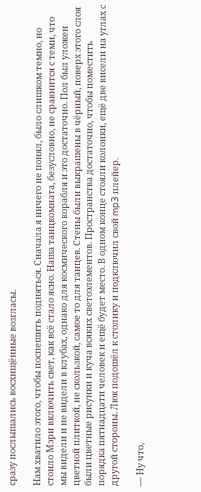сразу послышались восхищённые возгласы.

Нам хватило этого, чтобы поспешить подняться. Сначала я ничего не понял, было слишком темно, но стоило Мэри включить свет, как всё стало ясно. Наша танцкомната, безусловно, не сравнится с теми, что мы видели и не видели в клубах, однако для космического корабля и это достаточно. Пол был уложен цветной плиткой, не скользкой, самое то для танцев. Стены были выкрашены в чёрный, поверх этого слоя были цветные рисунки и куча всяких светоэлементов. Пространства достаточно, чтобы поместить порядка пятнадцати человек и ещё будет место. В одном конце стояли колонки, ещё две висели на углах с другой стороны. Люк подошёл к столику и подключил свой mp3 плейер.

— Ну что,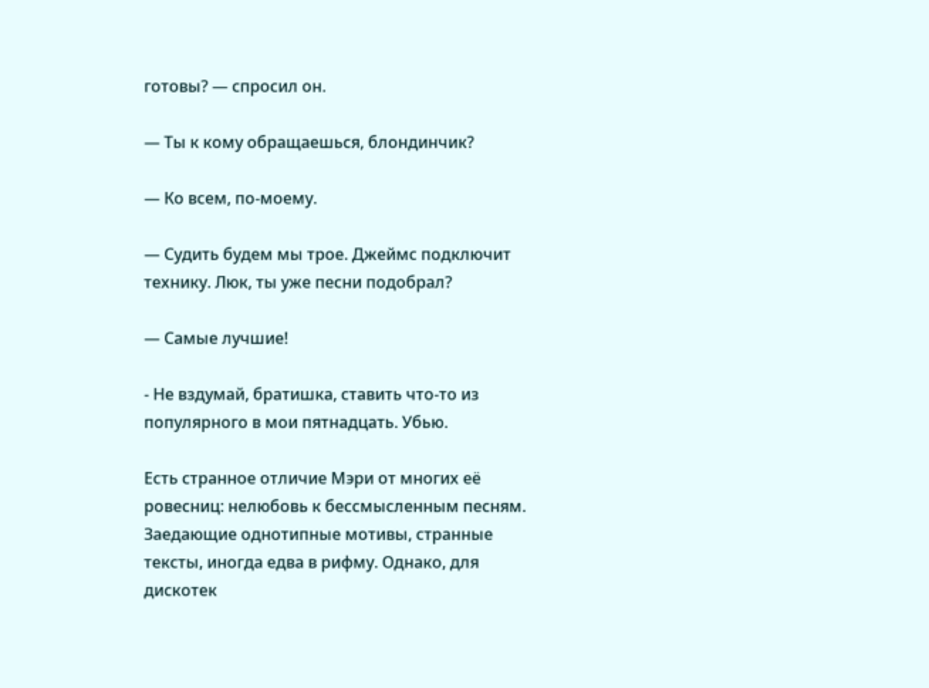готовы? — спросил он.

— Ты к кому обращаешься, блондинчик?

— Ко всем, по-моему.

— Судить будем мы трое. Джеймс подключит технику. Люк, ты уже песни подобрал?

— Самые лучшие!

- Не вздумай, братишка, ставить что-то из популярного в мои пятнадцать. Убью.

Есть странное отличие Мэри от многих её ровесниц: нелюбовь к бессмысленным песням. Заедающие однотипные мотивы, странные тексты, иногда едва в рифму. Однако, для дискотек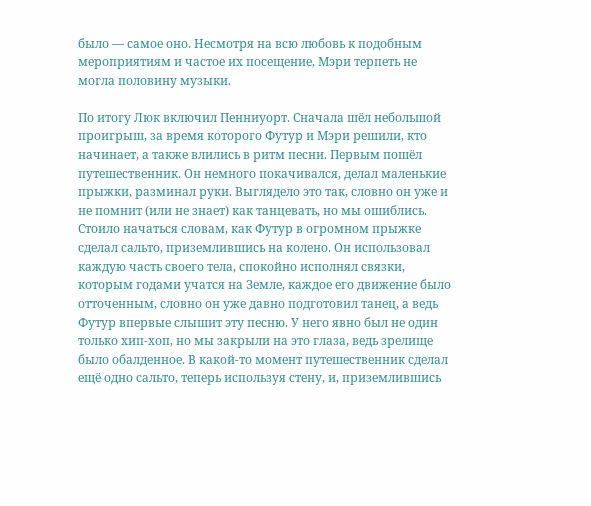было — самое оно. Несмотря на всю любовь к подобным мероприятиям и частое их посещение, Мэри терпеть не могла половину музыки.

По итогу Люк включил Пенниуорт. Сначала шёл небольшой проигрыш, за время которого Футур и Мэри решили, кто начинает, а также влились в ритм песни. Первым пошёл путешественник. Он немного покачивался, делал маленькие прыжки, разминал руки. Выглядело это так, словно он уже и не помнит (или не знает) как танцевать, но мы ошиблись. Стоило начаться словам, как Футур в огромном прыжке сделал сальто, приземлившись на колено. Он использовал каждую часть своего тела, спокойно исполнял связки, которым годами учатся на Земле, каждое его движение было отточенным, словно он уже давно подготовил танец, а ведь Футур впервые слышит эту песню. У него явно был не один только хип-хоп, но мы закрыли на это глаза, ведь зрелище было обалденное. В какой-то момент путешественник сделал ещё одно сальто, теперь используя стену, и, приземлившись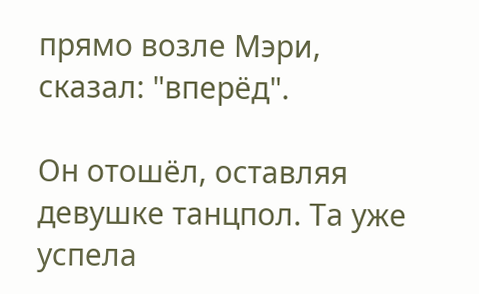прямо возле Мэри, сказал: "вперёд".

Он отошёл, оставляя девушке танцпол. Та уже успела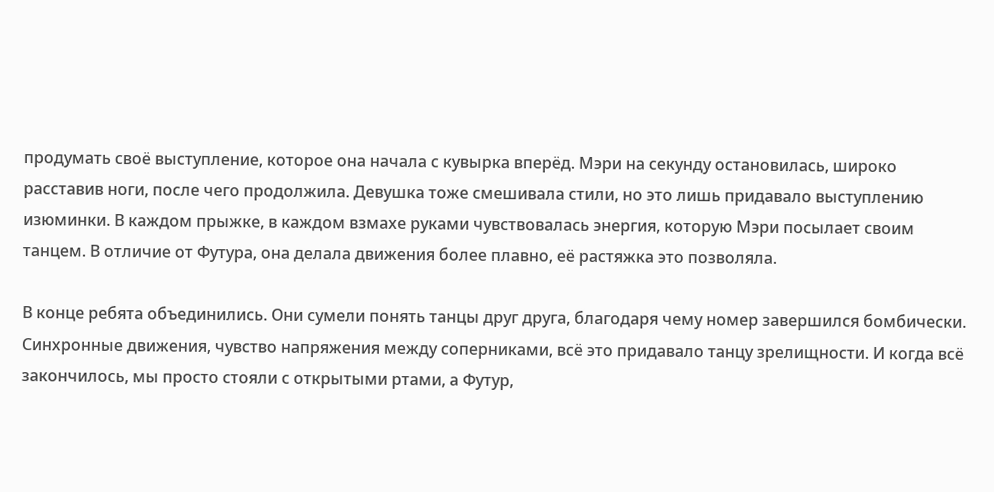продумать своё выступление, которое она начала с кувырка вперёд. Мэри на секунду остановилась, широко расставив ноги, после чего продолжила. Девушка тоже смешивала стили, но это лишь придавало выступлению изюминки. В каждом прыжке, в каждом взмахе руками чувствовалась энергия, которую Мэри посылает своим танцем. В отличие от Футура, она делала движения более плавно, её растяжка это позволяла.

В конце ребята объединились. Они сумели понять танцы друг друга, благодаря чему номер завершился бомбически. Синхронные движения, чувство напряжения между соперниками, всё это придавало танцу зрелищности. И когда всё закончилось, мы просто стояли с открытыми ртами, а Футур,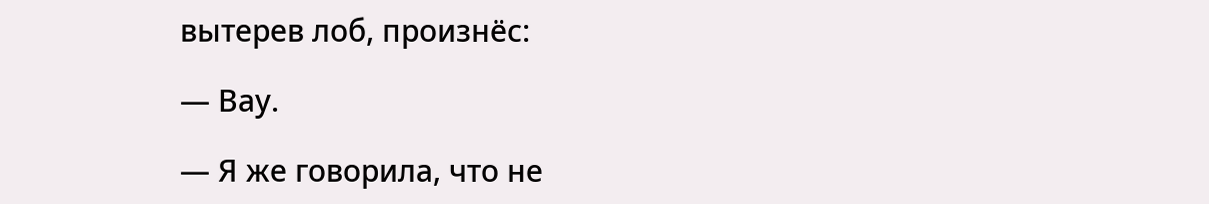вытерев лоб, произнёс:

— Вау.

— Я же говорила, что не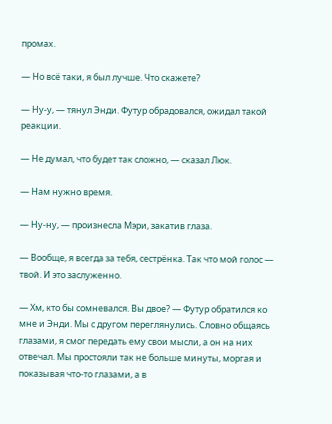промах.

— Но всё таки, я был лучше. Что скажете?

— Ну-у, — тянул Энди. Футур обрадовался, ожидал такой реакции.

— Не думал, что будет так сложно, — сказал Люк.

— Нам нужно время.

— Ну-ну, — произнесла Мэри, закатив глаза.

— Вообще, я всегда за тебя, сестрёнка. Так что мой голос — твой. И это заслуженно.

— Хм, кто бы сомневался. Вы двое? — Футур обратился ко мне и Энди. Мы с другом переглянулись. Словно общаясь глазами, я смог передать ему свои мысли, а он на них отвечал. Мы простояли так не больше минуты, моргая и показывая что-то глазами, а в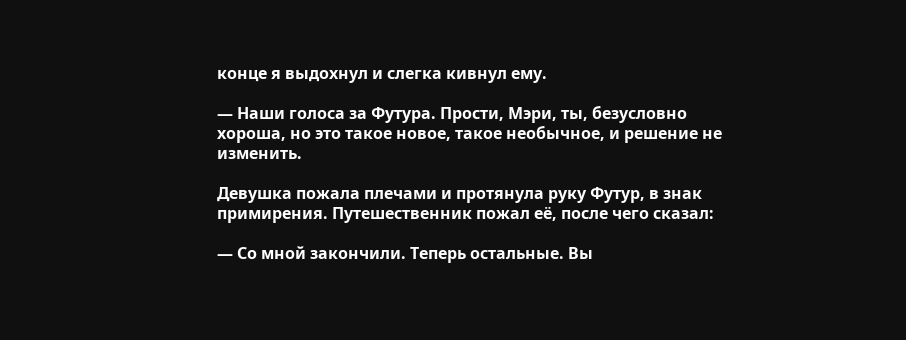конце я выдохнул и слегка кивнул ему.

— Наши голоса за Футура. Прости, Мэри, ты, безусловно хороша, но это такое новое, такое необычное, и решение не изменить.

Девушка пожала плечами и протянула руку Футур, в знак примирения. Путешественник пожал её, после чего сказал:

— Со мной закончили. Теперь остальные. Вы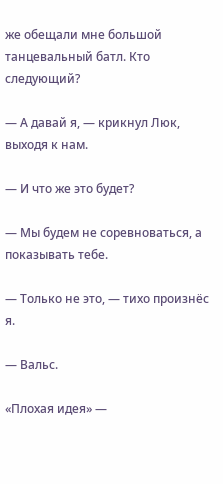же обещали мне большой танцевальный батл. Кто следующий?

— А давай я, — крикнул Люк, выходя к нам.

— И что же это будет?

— Мы будем не соревноваться, а показывать тебе.

— Только не это, — тихо произнёс я.

— Вальс.

«Плохая идея» —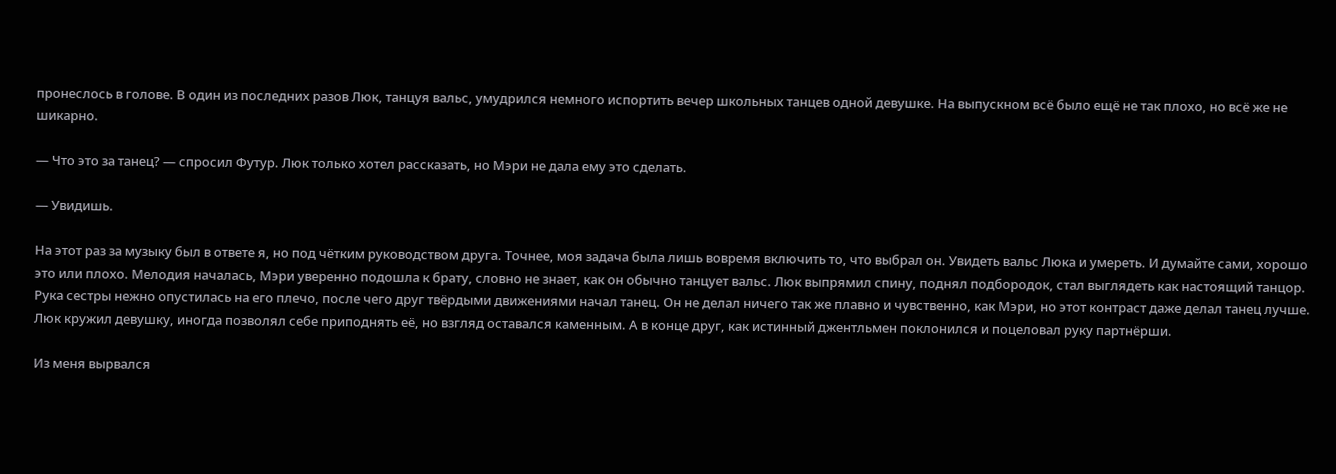пронеслось в голове. В один из последних разов Люк, танцуя вальс, умудрился немного испортить вечер школьных танцев одной девушке. На выпускном всё было ещё не так плохо, но всё же не шикарно.

— Что это за танец? — спросил Футур. Люк только хотел рассказать, но Мэри не дала ему это сделать.

— Увидишь.

На этот раз за музыку был в ответе я, но под чётким руководством друга. Точнее, моя задача была лишь вовремя включить то, что выбрал он. Увидеть вальс Люка и умереть. И думайте сами, хорошо это или плохо. Мелодия началась, Мэри уверенно подошла к брату, словно не знает, как он обычно танцует вальс. Люк выпрямил спину, поднял подбородок, стал выглядеть как настоящий танцор. Рука сестры нежно опустилась на его плечо, после чего друг твёрдыми движениями начал танец. Он не делал ничего так же плавно и чувственно, как Мэри, но этот контраст даже делал танец лучше. Люк кружил девушку, иногда позволял себе приподнять её, но взгляд оставался каменным. А в конце друг, как истинный джентльмен поклонился и поцеловал руку партнёрши.

Из меня вырвался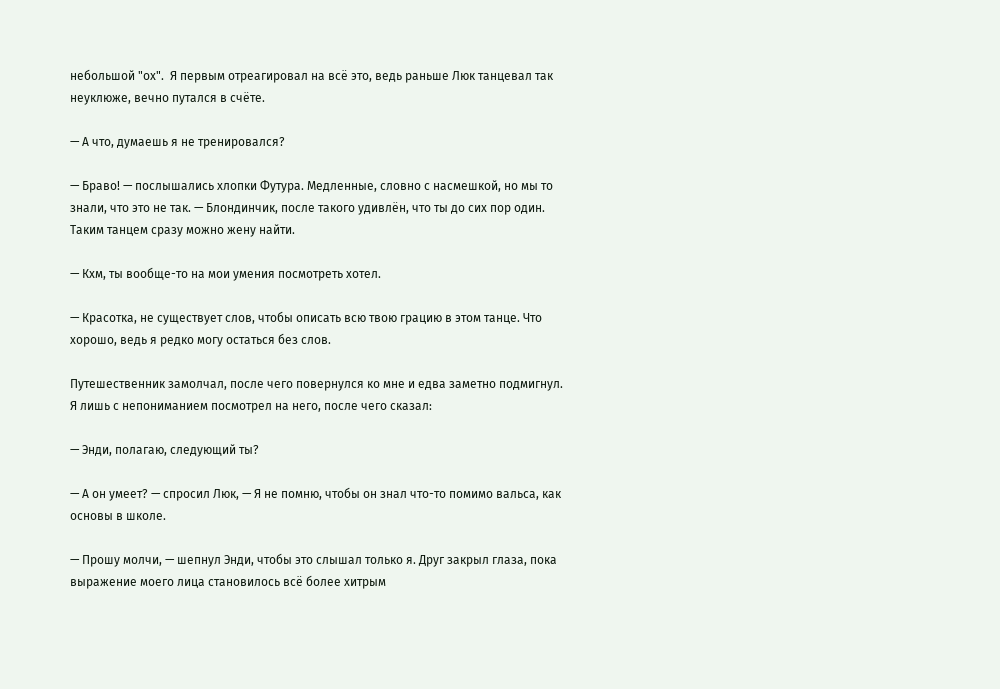небольшой "ох".  Я первым отреагировал на всё это, ведь раньше Люк танцевал так неуклюже, вечно путался в счёте.

— А что, думаешь я не тренировался?

— Браво! — послышались хлопки Футура. Медленные, словно с насмешкой, но мы то знали, что это не так. — Блондинчик, после такого удивлён, что ты до сих пор один. Таким танцем сразу можно жену найти.

— Кхм, ты вообще-то на мои умения посмотреть хотел.

— Красотка, не существует слов, чтобы описать всю твою грацию в этом танце. Что хорошо, ведь я редко могу остаться без слов.

Путешественник замолчал, после чего повернулся ко мне и едва заметно подмигнул. Я лишь с непониманием посмотрел на него, после чего сказал:

— Энди, полагаю, следующий ты?

— А он умеет? — спросил Люк, — Я не помню, чтобы он знал что-то помимо вальса, как основы в школе.

— Прошу молчи, — шепнул Энди, чтобы это слышал только я. Друг закрыл глаза, пока выражение моего лица становилось всё более хитрым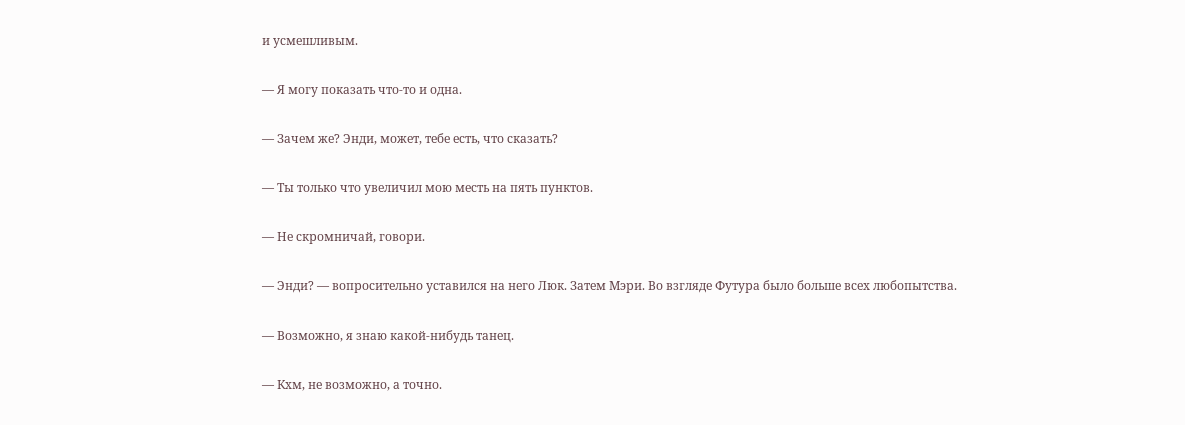и усмешливым.

— Я могу показать что-то и одна.

— Зачем же? Энди, может, тебе есть, что сказать?

— Ты только что увеличил мою месть на пять пунктов.

— Не скромничай, говори.

— Энди? — вопросительно уставился на него Люк. Затем Мэри. Во взгляде Футура было больше всех любопытства.

— Возможно, я знаю какой-нибудь танец.

— Кхм, не возможно, а точно.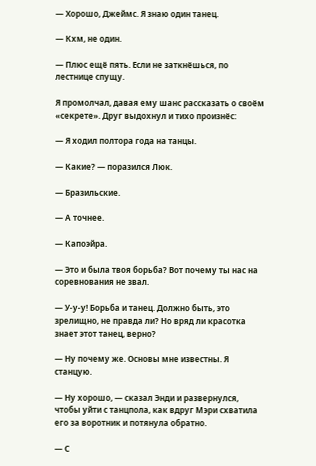— Хорошо, Джеймс. Я знаю один танец.

— Кхм, не один.

— Плюс ещё пять. Если не заткнёшься, по лестнице спущу.

Я промолчал, давая ему шанс рассказать о своём «секрете». Друг выдохнул и тихо произнёс:

— Я ходил полтора года на танцы.

— Какие? — поразился Люк.

— Бразильские.

— А точнее.

— Капоэйра.

— Это и была твоя борьба? Вот почему ты нас на соревнования не звал.

— У-у-у! Борьба и танец. Должно быть, это зрелищно, не правда ли? Но вряд ли красотка знает этот танец, верно?

— Ну почему же. Основы мне известны. Я станцую.

— Ну хорошо, — сказал Энди и развернулся, чтобы уйти с танцпола, как вдруг Мэри схватила его за воротник и потянула обратно.

— С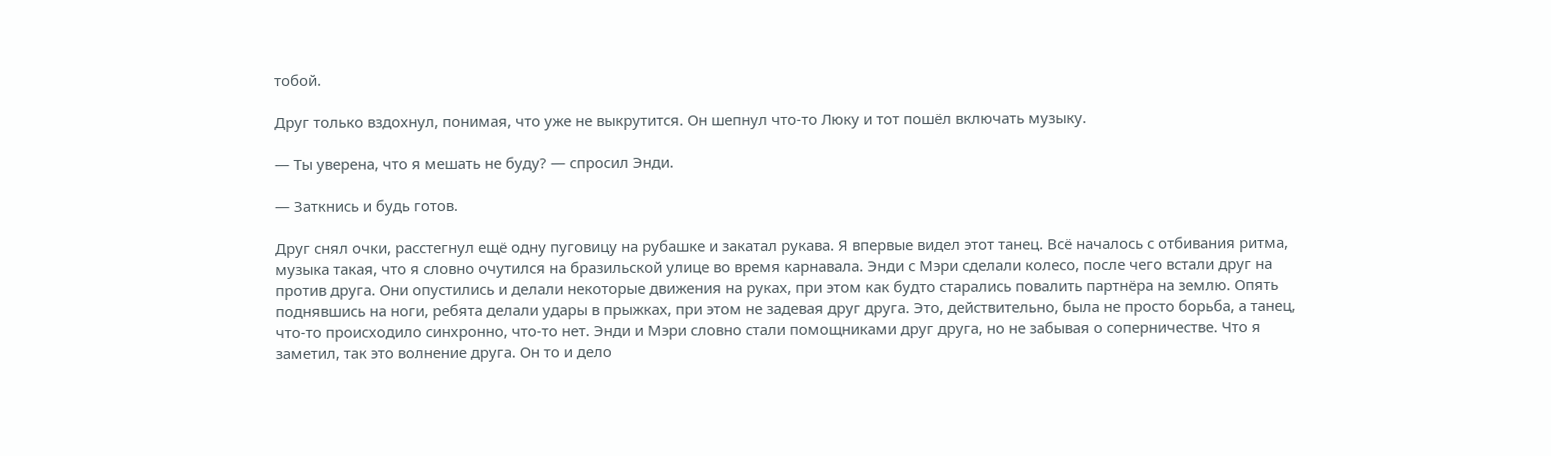тобой.

Друг только вздохнул, понимая, что уже не выкрутится. Он шепнул что-то Люку и тот пошёл включать музыку.

— Ты уверена, что я мешать не буду? — спросил Энди.

— Заткнись и будь готов.

Друг снял очки, расстегнул ещё одну пуговицу на рубашке и закатал рукава. Я впервые видел этот танец. Всё началось с отбивания ритма, музыка такая, что я словно очутился на бразильской улице во время карнавала. Энди с Мэри сделали колесо, после чего встали друг на против друга. Они опустились и делали некоторые движения на руках, при этом как будто старались повалить партнёра на землю. Опять поднявшись на ноги, ребята делали удары в прыжках, при этом не задевая друг друга. Это, действительно, была не просто борьба, а танец, что-то происходило синхронно, что-то нет. Энди и Мэри словно стали помощниками друг друга, но не забывая о соперничестве. Что я заметил, так это волнение друга. Он то и дело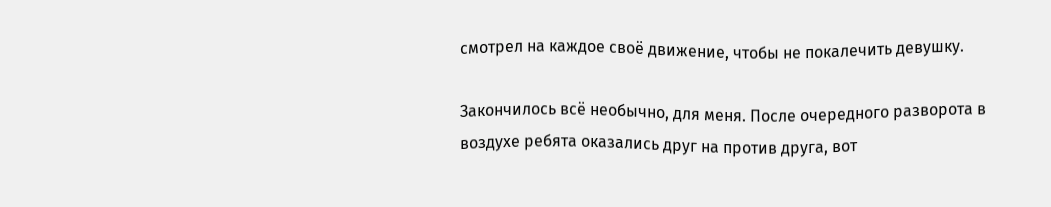смотрел на каждое своё движение, чтобы не покалечить девушку.

Закончилось всё необычно, для меня. После очередного разворота в воздухе ребята оказались друг на против друга, вот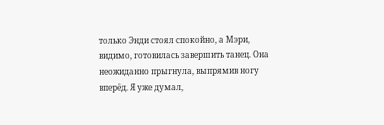только Энди стоял спокойно, а Мэри, видимо, готовилась завершить танец. Она неожиданно прыгнула, выпрямив ногу вперёд. Я уже думал,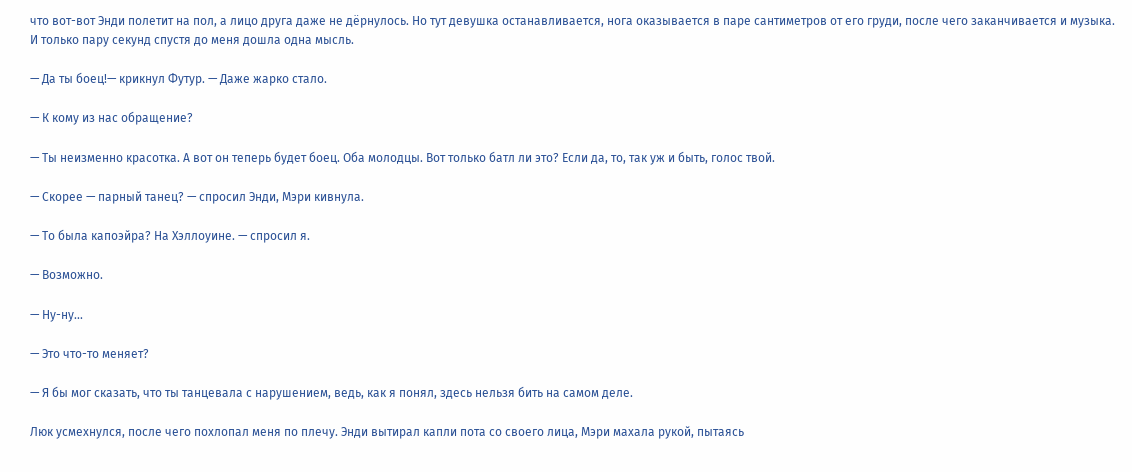что вот-вот Энди полетит на пол, а лицо друга даже не дёрнулось. Но тут девушка останавливается, нога оказывается в паре сантиметров от его груди, после чего заканчивается и музыка. И только пару секунд спустя до меня дошла одна мысль.

— Да ты боец!— крикнул Футур. — Даже жарко стало.

— К кому из нас обращение?

— Ты неизменно красотка. А вот он теперь будет боец. Оба молодцы. Вот только батл ли это? Если да, то, так уж и быть, голос твой.

— Скорее — парный танец? — спросил Энди, Мэри кивнула.

— То была капоэйра? На Хэллоуине. — спросил я.

— Возможно.

— Ну-ну...

— Это что-то меняет?

— Я бы мог сказать, что ты танцевала с нарушением, ведь, как я понял, здесь нельзя бить на самом деле.

Люк усмехнулся, после чего похлопал меня по плечу. Энди вытирал капли пота со своего лица, Мэри махала рукой, пытаясь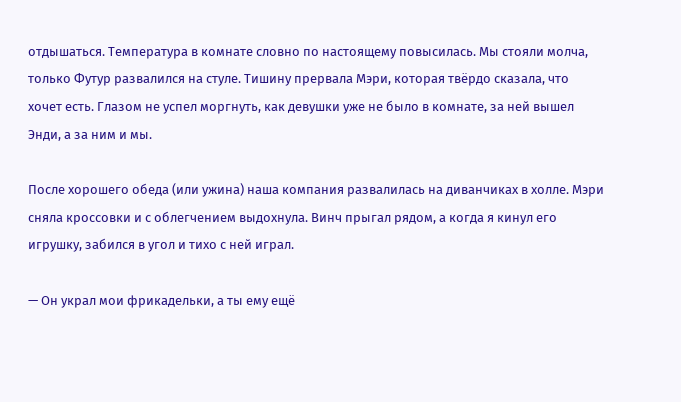отдышаться. Температура в комнате словно по настоящему повысилась. Мы стояли молча, только Футур развалился на стуле. Тишину прервала Мэри, которая твёрдо сказала, что хочет есть. Глазом не успел моргнуть, как девушки уже не было в комнате, за ней вышел Энди, а за ним и мы.

После хорошего обеда (или ужина) наша компания развалилась на диванчиках в холле. Мэри сняла кроссовки и с облегчением выдохнула. Винч прыгал рядом, а когда я кинул его игрушку, забился в угол и тихо с ней играл.

— Он украл мои фрикадельки, а ты ему ещё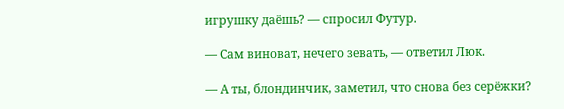игрушку даёшь? — спросил Футур.

— Сам виноват, нечего зевать, — ответил Люк.

— А ты, блондинчик, заметил, что снова без серёжки?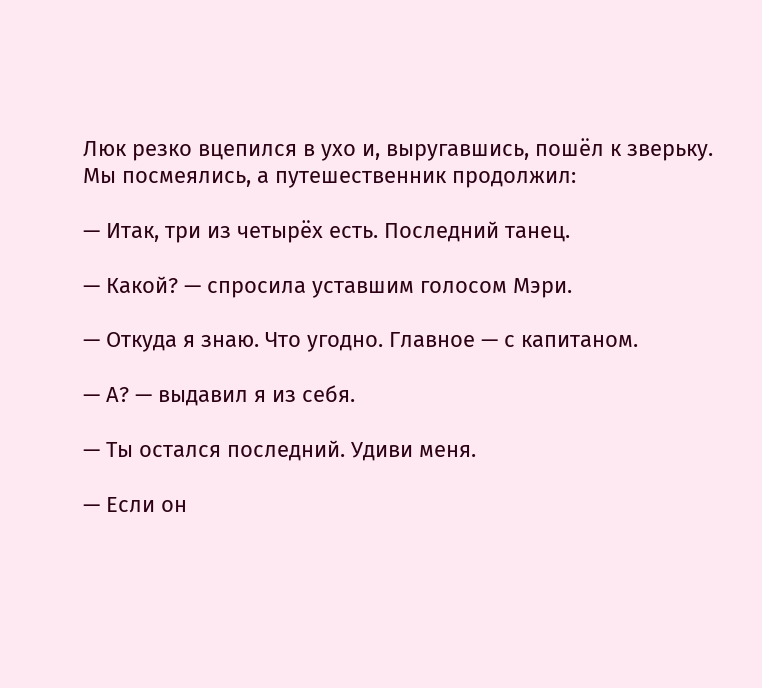Люк резко вцепился в ухо и, выругавшись, пошёл к зверьку. Мы посмеялись, а путешественник продолжил:

— Итак, три из четырёх есть. Последний танец.

— Какой? — спросила уставшим голосом Мэри.

— Откуда я знаю. Что угодно. Главное — с капитаном.

— А? — выдавил я из себя.

— Ты остался последний. Удиви меня.

— Если он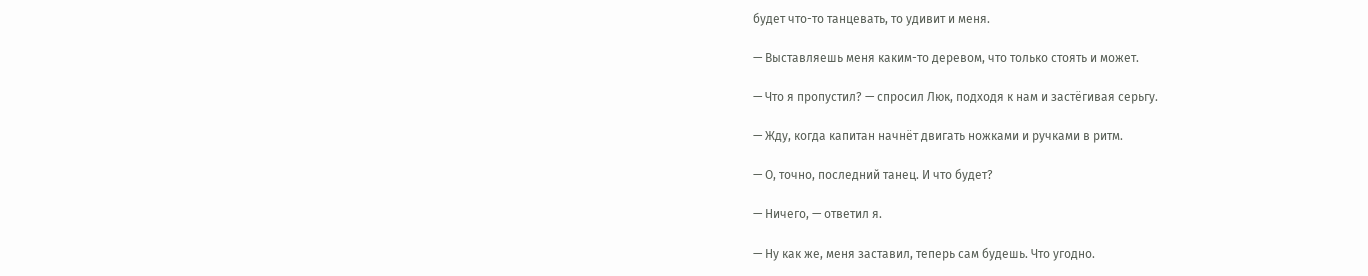будет что-то танцевать, то удивит и меня.

— Выставляешь меня каким-то деревом, что только стоять и может.

— Что я пропустил? — спросил Люк, подходя к нам и застёгивая серьгу.

— Жду, когда капитан начнёт двигать ножками и ручками в ритм.

— О, точно, последний танец. И что будет?

— Ничего, — ответил я.

— Ну как же, меня заставил, теперь сам будешь. Что угодно.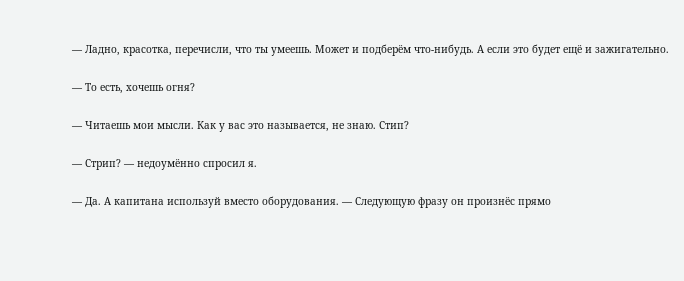— Ладно, красотка, перечисли, что ты умеешь. Может и подберём что-нибудь. А если это будет ещё и зажигательно.

— То есть, хочешь огня?

— Читаешь мои мысли. Как у вас это называется, не знаю. Стип?

— Стрип? — недоумённо спросил я.

— Да. А капитана используй вместо оборудования. — Следующую фразу он произнёс прямо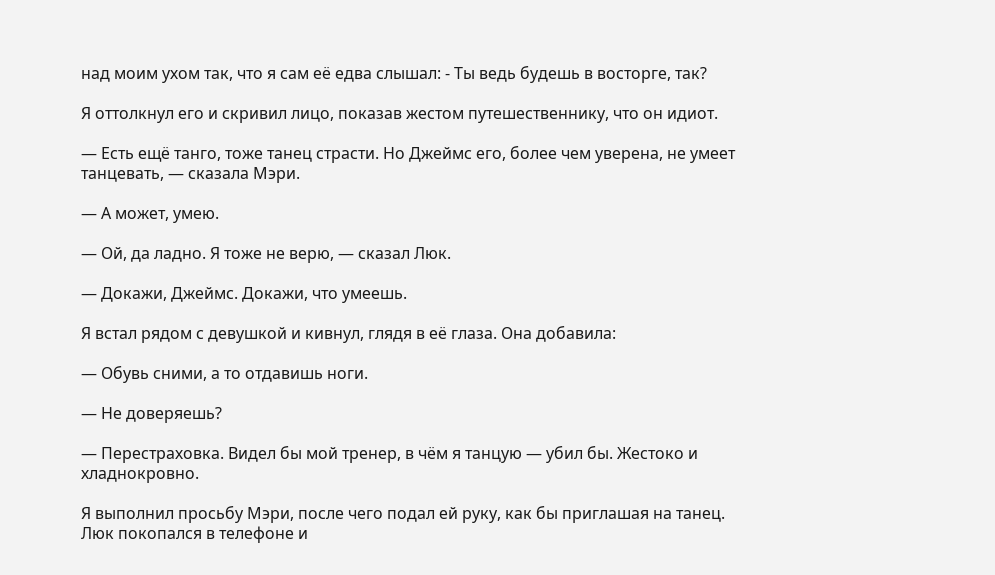над моим ухом так, что я сам её едва слышал: - Ты ведь будешь в восторге, так?

Я оттолкнул его и скривил лицо, показав жестом путешественнику, что он идиот.

— Есть ещё танго, тоже танец страсти. Но Джеймс его, более чем уверена, не умеет танцевать, — сказала Мэри.

— А может, умею.

— Ой, да ладно. Я тоже не верю, — сказал Люк.

— Докажи, Джеймс. Докажи, что умеешь.

Я встал рядом с девушкой и кивнул, глядя в её глаза. Она добавила:

— Обувь сними, а то отдавишь ноги.

— Не доверяешь?

— Перестраховка. Видел бы мой тренер, в чём я танцую — убил бы. Жестоко и хладнокровно.

Я выполнил просьбу Мэри, после чего подал ей руку, как бы приглашая на танец. Люк покопался в телефоне и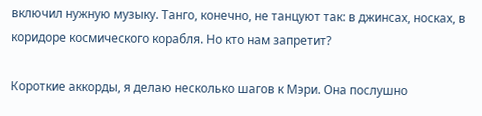включил нужную музыку. Танго, конечно, не танцуют так: в джинсах, носках, в коридоре космического корабля. Но кто нам запретит?

Короткие аккорды, я делаю несколько шагов к Мэри. Она послушно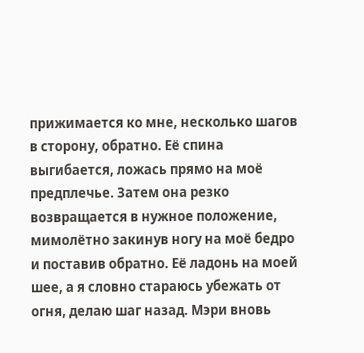прижимается ко мне, несколько шагов в сторону, обратно. Её спина выгибается, ложась прямо на моё предплечье. Затем она резко возвращается в нужное положение, мимолётно закинув ногу на моё бедро и поставив обратно. Её ладонь на моей шее, а я словно стараюсь убежать от огня, делаю шаг назад. Мэри вновь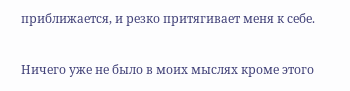приближается, и резко притягивает меня к себе.

Ничего уже не было в моих мыслях кроме этого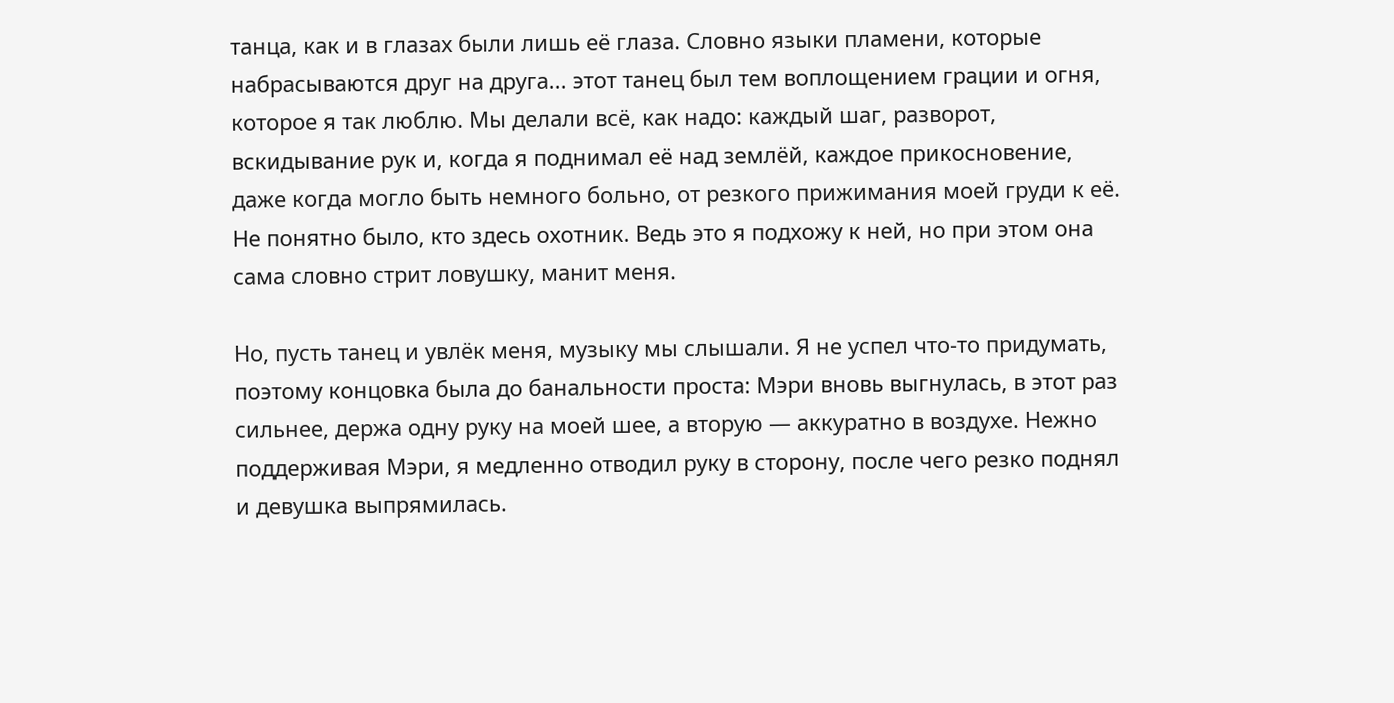танца, как и в глазах были лишь её глаза. Словно языки пламени, которые набрасываются друг на друга... этот танец был тем воплощением грации и огня, которое я так люблю. Мы делали всё, как надо: каждый шаг, разворот, вскидывание рук и, когда я поднимал её над землёй, каждое прикосновение, даже когда могло быть немного больно, от резкого прижимания моей груди к её. Не понятно было, кто здесь охотник. Ведь это я подхожу к ней, но при этом она сама словно стрит ловушку, манит меня.

Но, пусть танец и увлёк меня, музыку мы слышали. Я не успел что-то придумать, поэтому концовка была до банальности проста: Мэри вновь выгнулась, в этот раз сильнее, держа одну руку на моей шее, а вторую — аккуратно в воздухе. Нежно поддерживая Мэри, я медленно отводил руку в сторону, после чего резко поднял и девушка выпрямилась.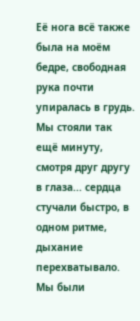Её нога всё также была на моём бедре, свободная рука почти упиралась в грудь. Мы стояли так ещё минуту, смотря друг другу в глаза... сердца стучали быстро, в одном ритме, дыхание перехватывало. Мы были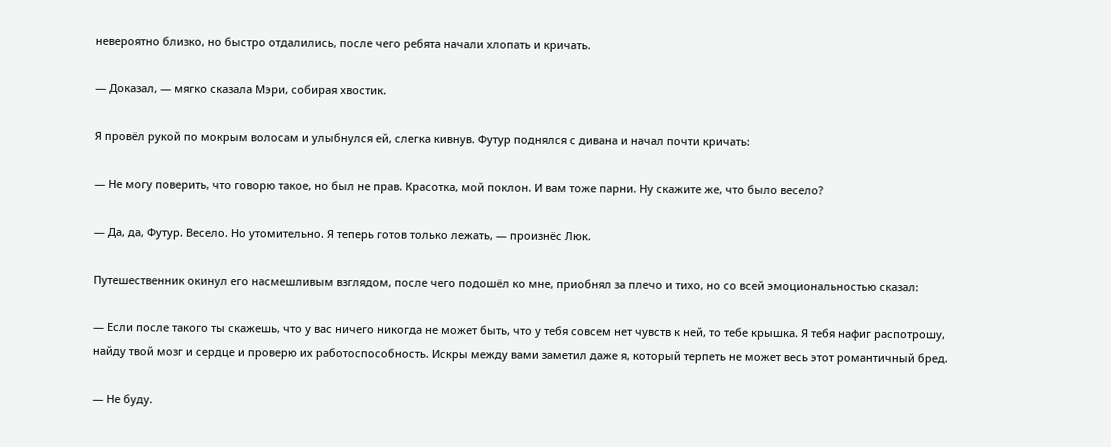невероятно близко, но быстро отдалились, после чего ребята начали хлопать и кричать.

— Доказал, — мягко сказала Мэри, собирая хвостик.

Я провёл рукой по мокрым волосам и улыбнулся ей, слегка кивнув. Футур поднялся с дивана и начал почти кричать:

— Не могу поверить, что говорю такое, но был не прав. Красотка, мой поклон. И вам тоже парни. Ну скажите же, что было весело?

— Да, да, Футур. Весело. Но утомительно. Я теперь готов только лежать, — произнёс Люк.

Путешественник окинул его насмешливым взглядом, после чего подошёл ко мне, приобнял за плечо и тихо, но со всей эмоциональностью сказал:

— Если после такого ты скажешь, что у вас ничего никогда не может быть, что у тебя совсем нет чувств к ней, то тебе крышка. Я тебя нафиг распотрошу, найду твой мозг и сердце и проверю их работоспособность. Искры между вами заметил даже я, который терпеть не может весь этот романтичный бред.

— Не буду.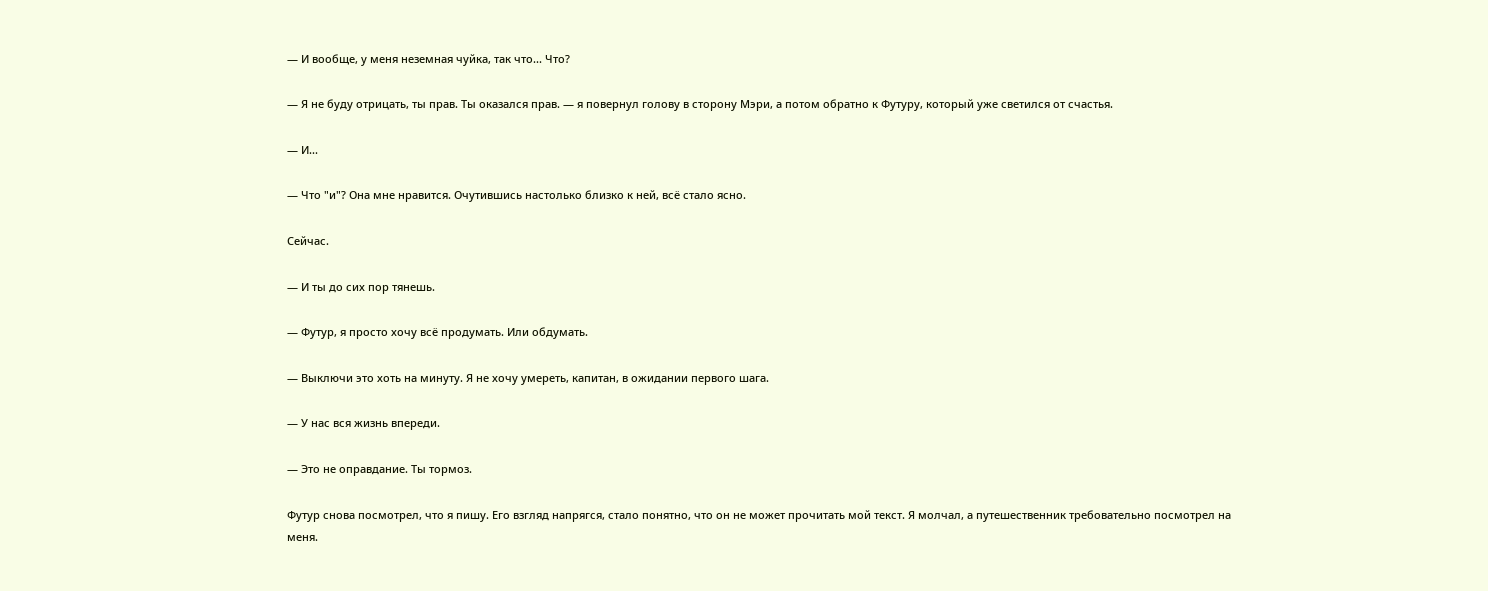— И вообще, у меня неземная чуйка, так что... Что?

— Я не буду отрицать, ты прав. Ты оказался прав. — я повернул голову в сторону Мэри, а потом обратно к Футуру, который уже светился от счастья.

— И...

— Что "и"? Она мне нравится. Очутившись настолько близко к ней, всё стало ясно.

Сейчас.

— И ты до сих пор тянешь.

— Футур, я просто хочу всё продумать. Или обдумать.

— Выключи это хоть на минуту. Я не хочу умереть, капитан, в ожидании первого шага.

— У нас вся жизнь впереди.

— Это не оправдание. Ты тормоз.

Футур снова посмотрел, что я пишу. Его взгляд напрягся, стало понятно, что он не может прочитать мой текст. Я молчал, а путешественник требовательно посмотрел на меня.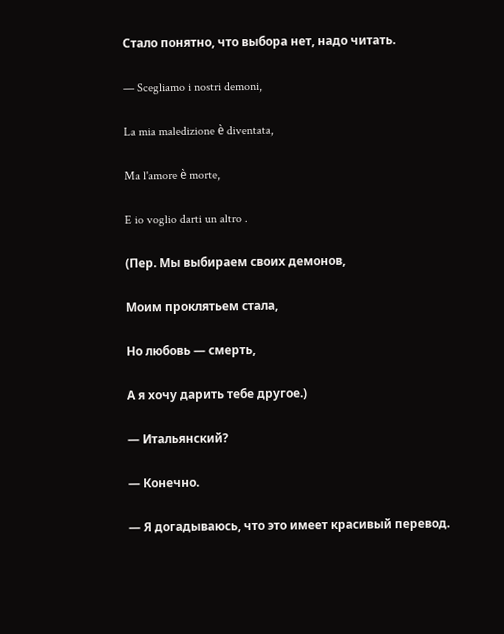Стало понятно, что выбора нет, надо читать.

— Scegliamo i nostri demoni,

La mia maledizione è diventata,

Ma l'amore è morte,

E io voglio darti un altro .

(Пер. Мы выбираем своих демонов,

Моим проклятьем стала,

Но любовь — смерть,

А я хочу дарить тебе другое.)

— Итальянский?

— Конечно.

— Я догадываюсь, что это имеет красивый перевод.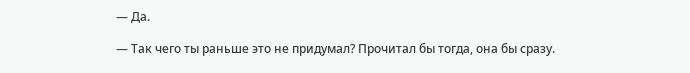— Да.

— Так чего ты раньше это не придумал? Прочитал бы тогда, она бы сразу.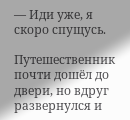— Иди уже, я скоро спущусь.

Путешественник почти дошёл до двери, но вдруг развернулся и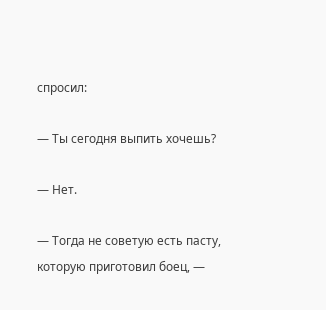спросил:

— Ты сегодня выпить хочешь?

— Нет.

— Тогда не советую есть пасту, которую приготовил боец, —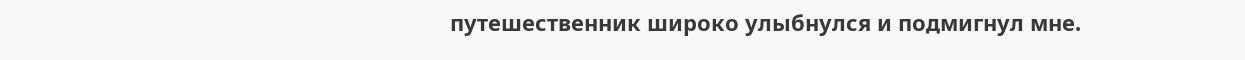путешественник широко улыбнулся и подмигнул мне.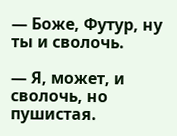— Боже, Футур, ну ты и сволочь.

— Я, может, и сволочь, но пушистая.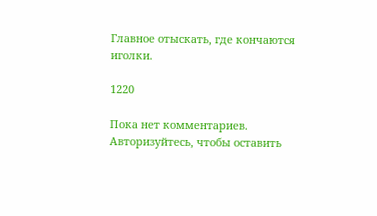Главное отыскать, где кончаются иголки.

1220

Пока нет комментариев. Авторизуйтесь, чтобы оставить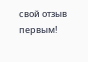свой отзыв первым!